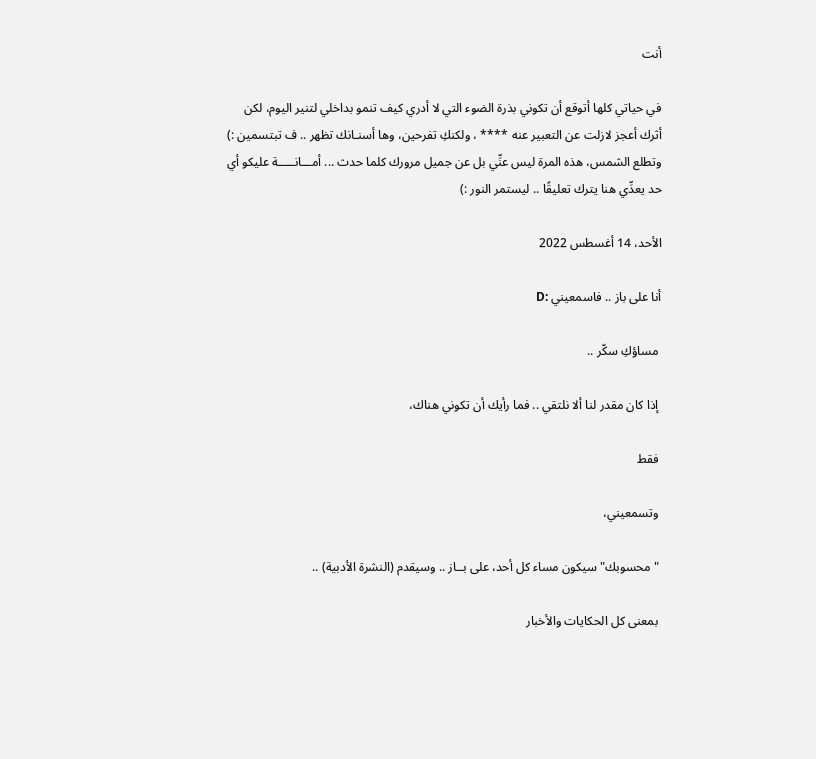أنت

في حياتي كلها أتوقع أن تكوني بذرة الضوء التي لا أدري كيف تنمو بداخلي لتنير اليوم، لكن أثرك أعجز لازلت عن التعبير عنه **** ، ولكنكِ تفرحين، وها أسنـانك تظهر .. ف تبتسمين :) وتطلع الشمس، هذه المرة ليس عنِّي بل عن جميل مرورك كلما حدث ... أمـــانـــــة عليكو أي حد يعدِّي هنا يترك تعليقًا .. ليستمر النور :)

الأحد، 14 أغسطس 2022

أنا على باز .. فاسمعيني :D

 مساؤكِ سكّر ..

 إذا كان مقدر لنا ألا نلتقي .. فما رأيك أن تكوني هناك،

 فقط

 وتسمعيني،

 "محسوبك" سيكون مساء كل أحد، على بــاز .. وسيقدم (النشرة الأدبية) ..

 بمعنى كل الحكايات والأخبار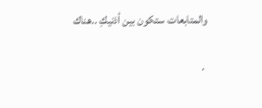والمتابعات ستكون بين أذنيكِ ..هناك

 .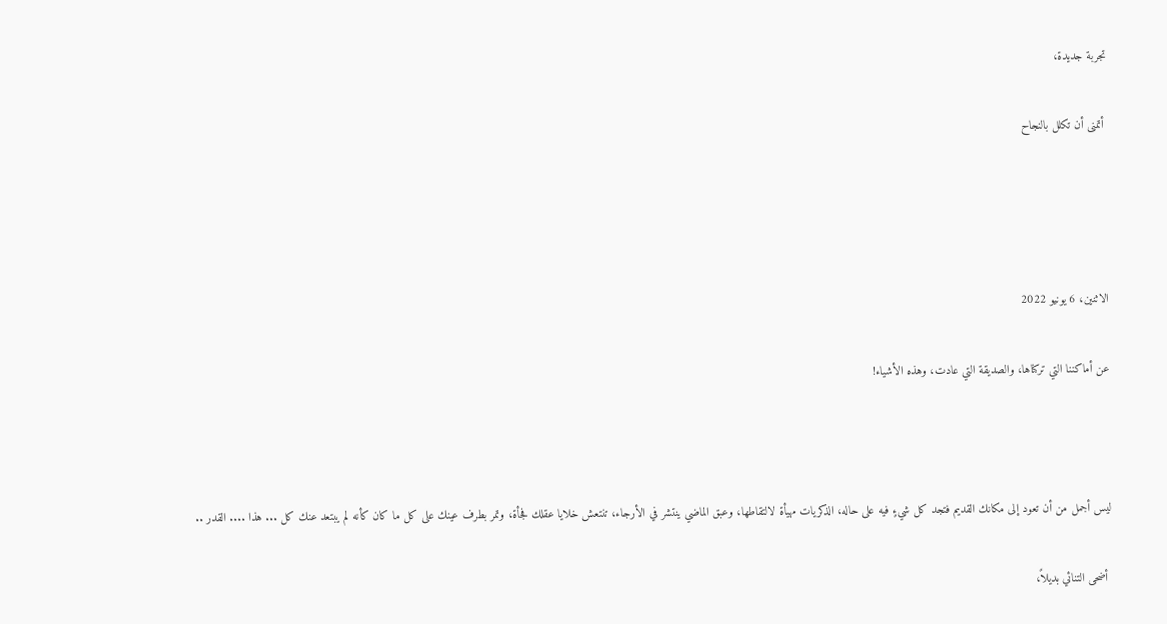تجربة جديدة،

 أتمنى أن تكلل بالنجاح




الاثنين، 6 يونيو 2022

عن أماكننا التي تركناها، والصديقة التي عادت، وهذه الأشياء!



ليس أجمل من أن تعود إلى مكانك القديم فتجد كل شيءٍ فيه على حاله، الذكريات مهيأة لالتقاطها، وعبق الماضي ينتشر في الأرجاء، تنتعش خلايا عقلك فجأة، وتمر بطرف عينك على كل ما كان كأنه لم يبتعد عنك كل ... هذا .... القدر ..

 أضحى التنائي بديلاً،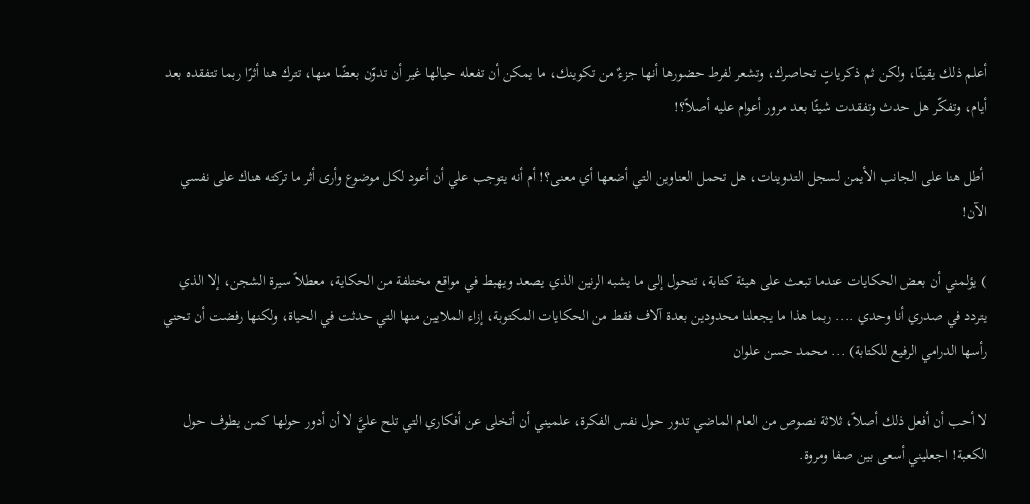أعلم ذلك يقينًا، ولكن ثم ذكرياتٍ تحاصرك، وتشعر لفرط حضورها أنها جزءٌ من تكوينك، ما يمكن أن تفعله حيالها غير أن تدوّن بعضًا منها، تترك هنا أثرًا ربما تتفقده بعد أيام، وتفكّر هل حدث وتفقدت شيئًا بعد مرور أعوام عليه أصلاً؟!

 أطل هنا على الجانب الأيمن لسجل التدوينات، هل تحمل العناوين التي أضعها أي معنى؟! أم أنه يتوجب علي أن أعود لكل موضوع وأرى أثر ما تركته هناك على نفسي الآن!

) يؤلمني أن بعض الحكايات عندما تبعث على هيئة كتابة، تتحول إلى ما يشبه الرنين الذي يصعد ويهبط في مواقع مختلفة من الحكاية، معطلاً سيرة الشجن، إلا الذي يتردد في صدري أنا وحدي .... ربما هذا ما يجعلنا محدودين بعدة آلاف فقط من الحكايات المكتوبة، إزاء الملايين منها التي حدثت في الحياة، ولكنها رفضت أن تحني رأسها الدرامي الرفيع للكتابة) ... محمد حسن علوان

لا أحب أن أفعل ذلك أصلاً، ثلاثة نصوص من العام الماضي تدور حول نفس الفكرة، علميني أن أتخلى عن أفكاري التي تلح عليَّ لا أن أدور حولها كمن يطوف حول الكعبة! اجعليني أسعى بين صفا ومروة.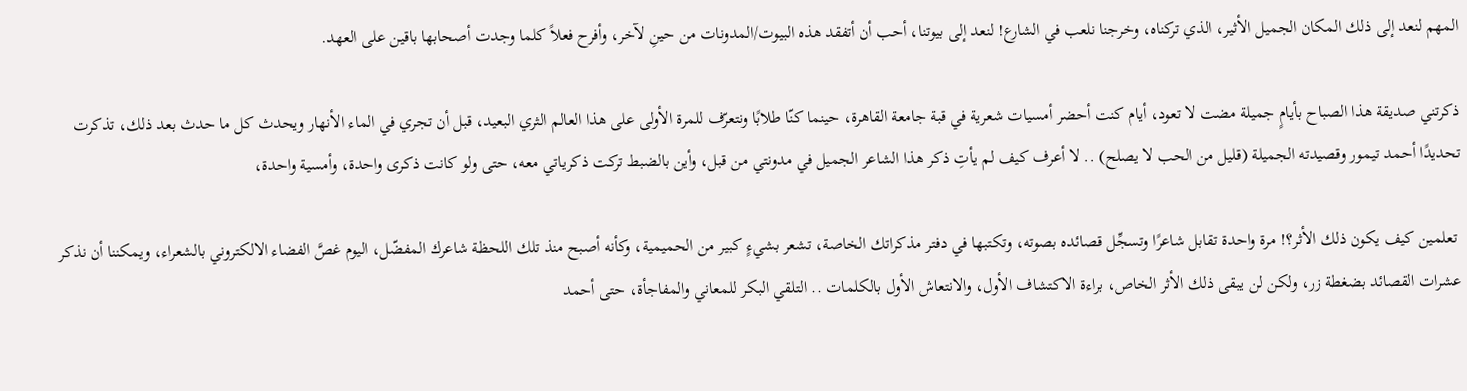المهم لنعد إلى ذلك المكان الجميل الأثير، الذي تركناه، وخرجنا نلعب في الشارع! لنعد إلى بيوتنا، أحب أن أتفقد هذه البيوت/المدونات من حينِ لآخر، وأفرح فعلاً كلما وجدت أصحابها باقين على العهد.

ذكرتني صديقة هذا الصباح بأيامٍ جميلة مضت لا تعود، أيام كنت أحضر أمسيات شعرية في قبة جامعة القاهرة، حينما كنّا طلابًا ونتعرّف للمرة الأولى على هذا العالم الثري البعيد، قبل أن تجري في الماء الأنهار ويحدث كل ما حدث بعد ذلك، تذكرت تحديدًا أحمد تيمور وقصيدته الجميلة (قليل من الحب لا يصلح) .. لا أعرف كيف لم يأتِ ذكر هذا الشاعر الجميل في مدونتي من قبل، وأين بالضبط تركت ذكرياتي معه، حتى ولو كانت ذكرى واحدة، وأمسية واحدة،

 تعلمين كيف يكون ذلك الأثر؟! مرة واحدة تقابل شاعرًا وتسجِّل قصائده بصوته، وتكتبها في دفتر مذكراتك الخاصة، تشعر بشيءٍ كبير من الحميمية، وكأنه أصبح منذ تلك اللحظة شاعرك المفضّل، اليوم غصَّ الفضاء الالكتروني بالشعراء، ويمكننا أن نذكر عشرات القصائد بضغطة زر، ولكن لن يبقى ذلك الأثر الخاص، براءة الاكتشاف الأول، والانتعاش الأول بالكلمات .. التلقي البكر للمعاني والمفاجأة، حتى أحمد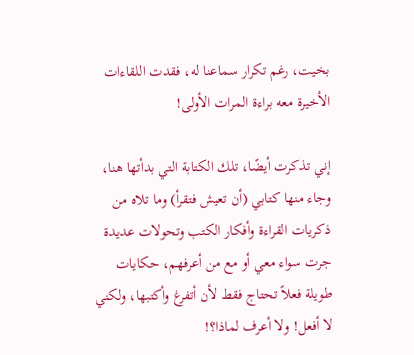بخيت، رغم تكرار سماعنا له، فقدت اللقاءات الأخيرة معه براءة المرات الأولى!

إني تذكرت أيضًا، تلك الكتابة التي بدأتها هنا، وجاء منها كتابي (أن تعيش فتقرأ) وما تلاه من ذكريات القراءة وأفكار الكتب وتحولات عديدة جرت سواء معي أو مع من أعرفهم، حكايات طويلة فعلاً تحتاج فقط لأن أتفرغ وأكتبها، ولكني لا أفعل! ولا أعرف لماذا؟!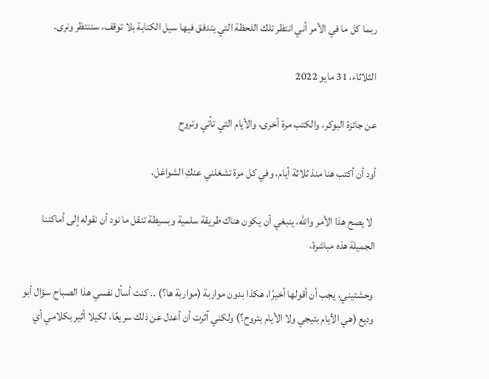ربما كل ما في الأمر أني انتظر تلك اللحظة التي يتدفق فيها سيل الكتابة بلا توقف، سننتظر ونرى.

الثلاثاء، 31 مايو 2022

عن جائزة البوكر، والكتب مرة أخرى، والأيام التي تأتي وتروح

أود أن أكتب هنا منذ ثلاثة أيام، وفي كل مرة تشغلني عنكِ الشواغل،

 لا يصح هذا الأمر والله، ينبغي أن يكون هناك طريقة سلمية وبسيطة تنقل ما نود أن نقوله إلى أماكننا الجميلة هذه مباشرة،

 وحشتيني، يجب أن أقولها أخيرًا، هكذا بدون مواربة (مواربة ها؟) .. كنت أسأل نفسي هذا الصباح سؤال أبو وديع (هي الأيام بتيجي ولا الأيام بتروح؟) ولكني آثرت أن أعدل عن ذلك سريعًا، لكيلا أثير بكلامي أي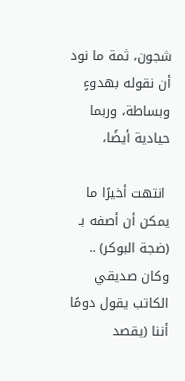شجون، ثمة ما نود أن نقوله بهدوءٍ وبساطة، وربما حيادية أيضًا،

 انتهت أخيرًا ما يمكن أن أصفه بـ (ضجة البوكر) .. وكان صديقي الكاتب يقول دومًا أننا (يقصد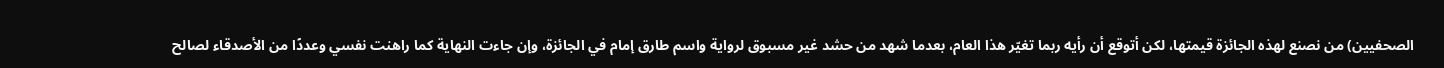الصحفيين) من نصنع لهذه الجائزة قيمتها، لكن أتوقع أن رأيه ربما تغيّر هذا العام، بعدما شهد من حشد غير مسبوق لرواية واسم طارق إمام في الجائزة، وإن جاءت النهاية كما راهنت نفسي وعددًا من الأصدقاء لصالح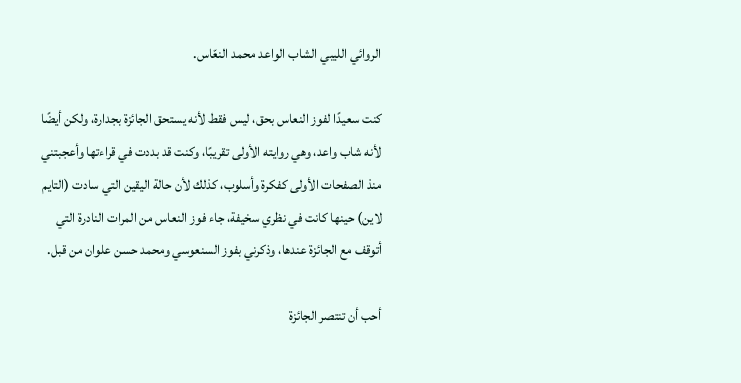الروائي الليبي الشاب الواعد محمد النعّاس.

كنت سعيدًا لفوز النعاس بحق، ليس فقط لأنه يستحق الجائزة بجدارة، ولكن أيضًا لأنه شاب واعد، وهي روايته الأولى تقريبًا، وكنت قد بددت في قراءتها وأعجبتني منذ الصفحات الأولى كفكرة وأسلوب، كذلك لأن حالة اليقين التي سادت (التايم لاين) حينها كانت في نظري سخيفة، جاء فوز النعاس من المرات النادرة التي أتوقف مع الجائزة عندها، وذكرني بفوز السنعوسي ومحمد حسن علوان من قبل.

أحب أن تنتصر الجائزة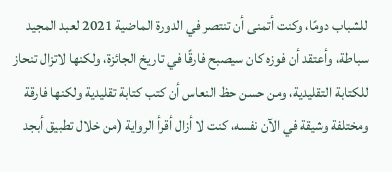للشباب دومًا، وكنت أتمنى أن تنتصر في الدورة الماضية 2021 لعبد المجيد سباطة، وأعتقد أن فوزه كان سيصبح فارقًا في تاريخ الجائزة، ولكنها لاتزال تنحاز للكتابة التقليدية، ومن حسن حظ النعاس أن كتب كتابة تقليدية ولكنها فارقة ومختلفة وشيقة في الآن نفسه، كنت لا أزال أقرأ الرواية (من خلال تطبيق أبجد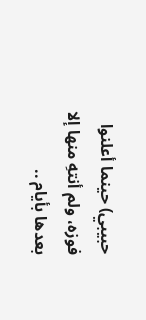حبيبي) حينما أعلنوا فوزه، ولم أنتهِ منها إلا بعدها بأيام ..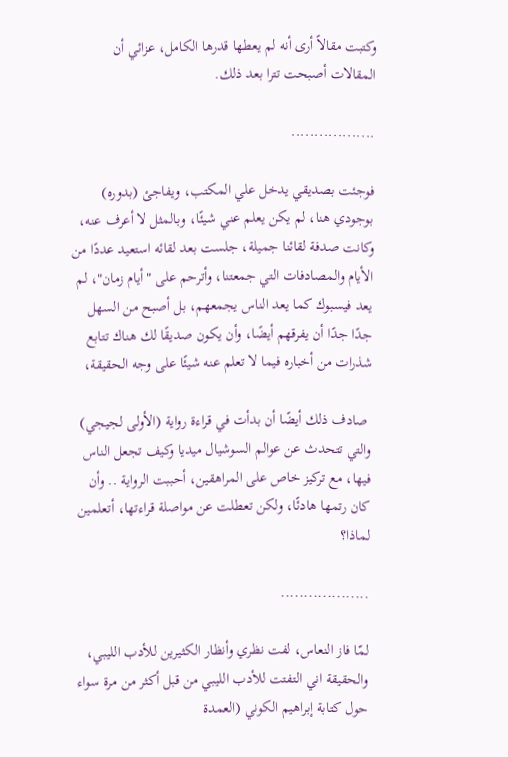وكتبت مقالاً أرى أنه لم يعطها قدرها الكامل، عزائي أن المقالات أصبحت تترا بعد ذلك.

..................

فوجئت بصديقي يدخل علي المكتب، ويفاجئ (بدوره) بوجودي هنا، لم يكن يعلم عني شيئًا، وبالمثل لا أعرف عنه، وكانت صدفة لقائنا جميلة، جلست بعد لقائه استعيد عددًا من الأيام والمصادفات التي جمعتنا، وأترحم على "أيام زمان"، لم يعد فيسبوك كما يعد الناس يجمعهم، بل أصبح من السهل جدًا جدًا أن يفرقهم أيضًا، وأن يكون صديقًا لك هناك تتابع شذرات من أخباره فيما لا تعلم عنه شيئًا على وجه الحقيقة،

 صادف ذلك أيضًا أن بدأت في قراءة رواية (الأولى لجيجي) والتي تتحدث عن عوالم السوشيال ميديا وكيف تجعل الناس فيها، مع تركيز خاص على المراهقين، أحببت الرواية .. وأن كان رتمها هادئًا، ولكن تعطلت عن مواصلة قراءتها، أتعلمين لماذا؟

...................

لمّا فاز النعاس، لفت نظري وأنظار الكثيرين للأدب الليبي، والحقيقة اني التفتت للأدب الليبي من قبل أكثر من مرة سواء حول كتابة إبراهيم الكوني (العمدة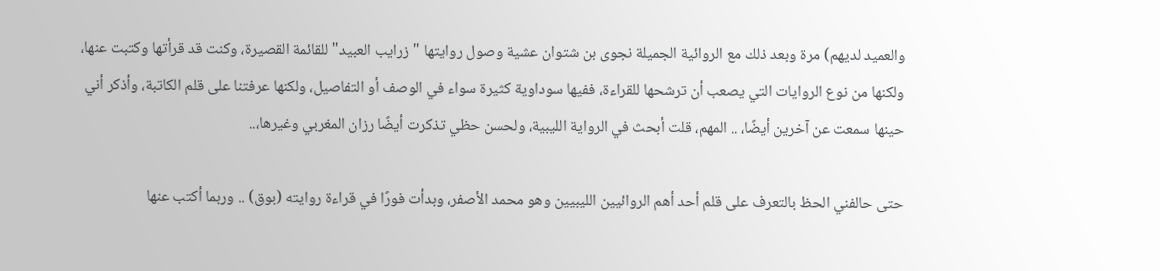والعميد لديهم) مرة وبعد ذلك مع الروائية الجميلة نجوى بن شتوان عشية وصول روايتها "زرايب العبيد" للقائمة القصيرة، وكنت قد قرأتها وكتبت عنها، ولكنها من نوع الروايات التي يصعب أن ترشحها للقراءة، ففيها سوداوية كثيرة سواء في الوصف أو التفاصيل، ولكنها عرفتنا على قلم الكاتبة، وأذكر أني حينها سمعت عن آخرين أيضًا، .. المهم، قلت أبحث في الرواية الليبية، ولحسن حظي تذكرت أيضًا رزان المغربي وغيرها،..

حتى حالفني الحظ بالتعرف على قلم أحد أهم الروائيين الليبيين وهو محمد الأصفر، وبدأت فورًا في قراءة روايته (بوق) .. وربما أكتب عنها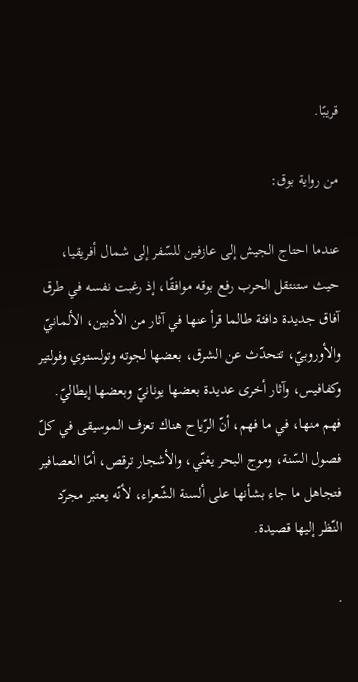قريبًا.

من رواية بوق:

عندما احتاج الجيش إلى عازفين للسّفر إلى شمال أفريقيا، حيث ستنتقل الحرب رفع بوقه موافقًا، إذ رغبت نفسه في طرق آفاق جديدة دافئة طالما قرأ عنها في آثار من الأدبين، الألمانيّ والأوروبيّ، تتحدّث عن الشرق، بعضها لجوته وتولستوي وفولتير وكفافيس، وآثار أخرى عديدة بعضها يونانيّ وبعضها إيطاليّ. فهم منها، في ما فهم، أنّ الرّياح هناك تعزف الموسيقى في كلّ فصول السّنة، وموج البحر يغنّي، والأشجار ترقص، أمّا العصافير فتجاهل ما جاء بشأنها على ألسنة الشّعراء، لأنّه يعتبر مجرّد النّظر إليها قصيدة.

.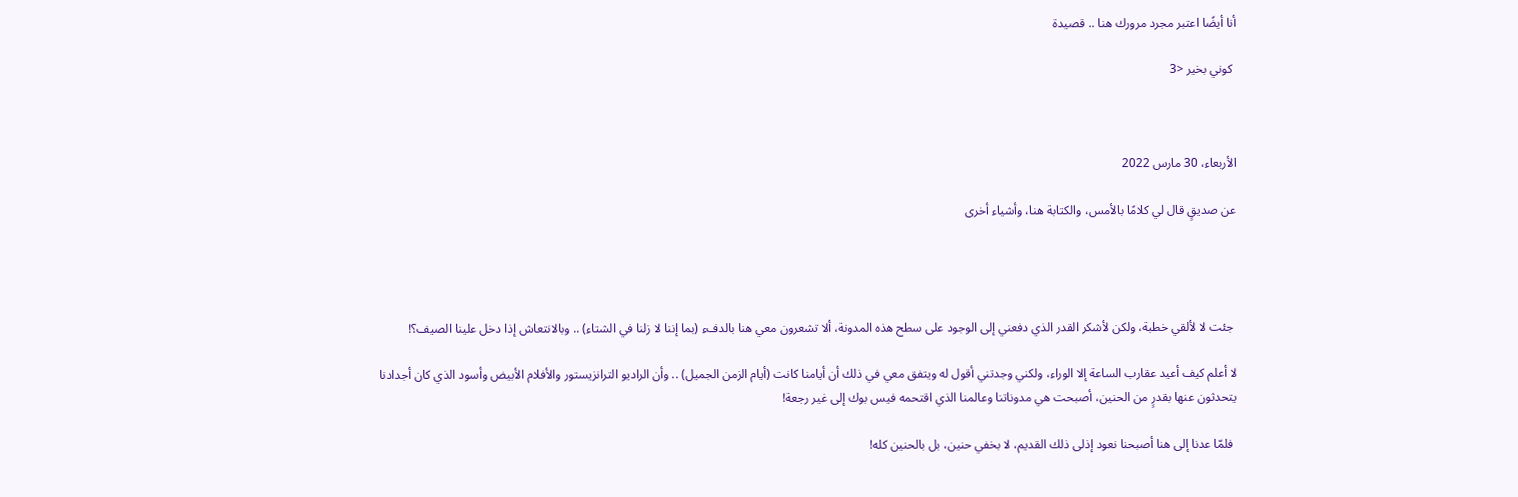أنا أيضًا اعتبر مجرد مرورك هنا .. قصيدة

 كوني بخير <3



الأربعاء، 30 مارس 2022

عن صديقٍ قال لي كلامًا بالأمس، والكتابة هنا، وأشياء أخرى




 جئت لا لألقي خطبة، ولكن لأشكر القدر الذي دفعني إلى الوجود على سطح هذه المدونة، ألا تشعرون معي هنا بالدفء (بما إننا لا زلنا في الشتاء) .. وبالانتعاش إذا دخل علينا الصيف؟!

لا أعلم كيف أعيد عقارب الساعة إلا الوراء، ولكني وجدتني أقول له ويتفق معي في ذلك أن أيامنا كانت (أيام الزمن الجميل) .. وأن الراديو الترانزيستور والأفلام الأبيض وأسود الذي كان أجدادنا يتحدثون عنها بقدرٍ من الحنين، أصبحت هي مدوناتنا وعالمنا الذي اقتحمه فيس بوك إلى غير رجعة!

 فلمّا عدنا إلى هنا أصبحنا نعود إذلى ذلك القديم، لا بخفي حنين، بل بالحنين كله!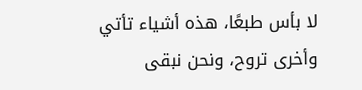لا بأس طبعًا، هذه أشياء تأتي وأخرى تروح، ونحن نبقى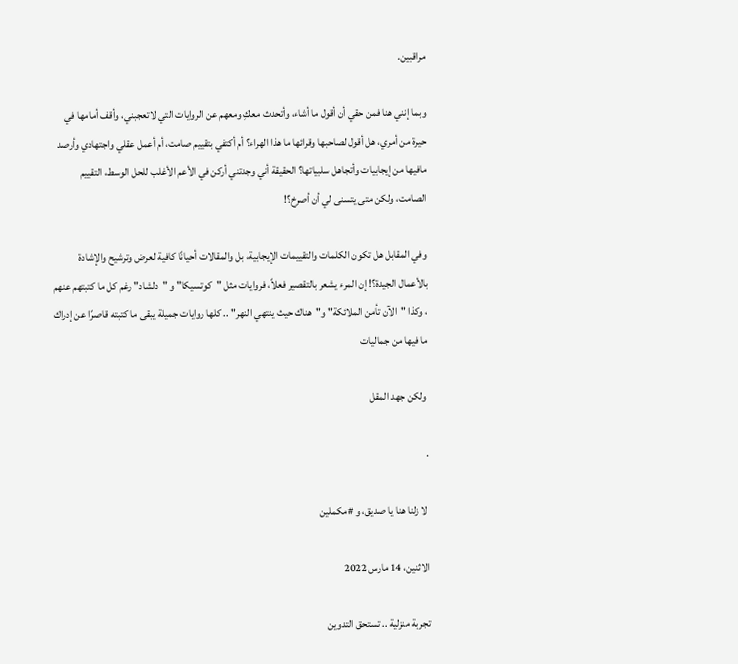مراقبين.

وبما إنني هنا فمن حقي أن أقول ما أشاء، وأتحدث معكِ ومعهم عن الروايات التي لاتعجبني، وأقف أمامها في حيرة من أمري، هل أقول لصاحبها وقرائها ما هذا الهراء؟ أم أكتفي بتقييم صامت، أم أعمل عقلي واجتهادي وأرصد مافيها من إيجابيات وأتجاهل سلبياتها؟ الحقيقة أني وجدتني أركن في الأعم الأغلب للحل الوسط، التقييم الصامت، ولكن متى يتسنى لي أن أصرخ؟!

وفي المقابل هل تكون الكلمات والتقييمات الإيجابية، بل والمقالات أحيانًا كافية لعرض وترشيح والإشادة بالأعمال الجيدة؟! إن المرء يشعر بالتقصير فعلاً، فروايات مثل "كوتسيكا" و "دلشاد" رغم كل ما كتبتهم عنهم ، وكذا "الآن تأمن الملائكة" و"هناك حيث ينتهي النهر" .. كلها روايات جميلة يبقى ما كتبته قاصرًا عن إدراك ما فيها من جماليات

 ولكن جهد المقل

.

 لا زلنا هنا يا صديق، و #مكملين

الاثنين، 14 مارس 2022

تجربة منزلية .. تستحق التدوين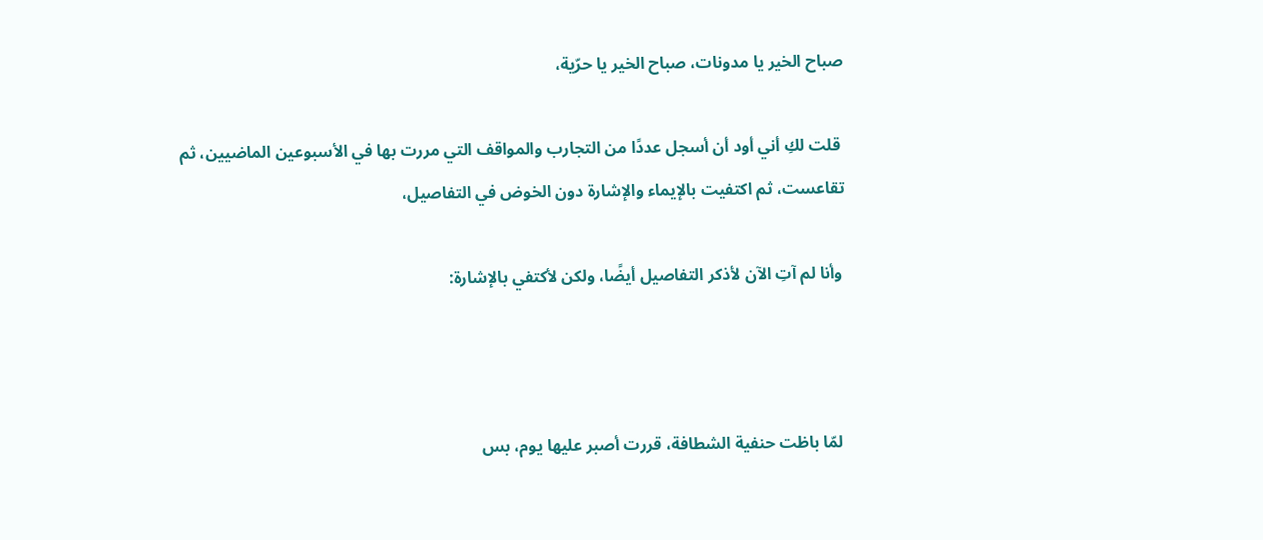صباح الخير يا مدونات، صباح الخير يا حرّية،

 قلت لكِ أني أود أن أسجل عددًا من التجارب والمواقف التي مررت بها في الأسبوعين الماضيين، ثم تقاعست، ثم اكتفيت بالإيماء والإشارة دون الخوض في التفاصيل،

 وأنا لم آتِ الآن لأذكر التفاصيل أيضًا، ولكن لأكتفي بالإشارة:



 لمّا باظت حنفية الشطافة، قررت أصبر عليها يوم، بس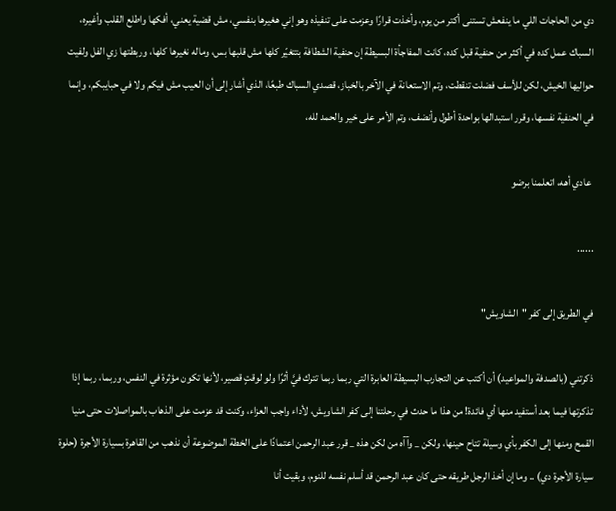دي من الحاجات اللي ما ينفعش تستنى أكتر من يوم، وأخذت قرارًا وعزمت على تنفيذه وهو إني هغيرها بنفسي، مش قضية يعني، أفكها واطلع القلب وأغيره،  السباك عمل كده في أكثر من حنفية قبل كده، كانت المفاجأة البسيطة إن حنفية الشطافة بتتغيّر كلها مش قلبها بس، وماله نغيرها كلها، وربطتها زي الفل ولفيت حواليها الخيش، لكن للأسف فضلت تنقطت، وتم الاستعانة في الآخر بالخباز، قصدي السباك طبعًا، الذي أشار إلى أن العيب مش فيكم ولا في حبايبكم، وإنما في الحنفية نفسها، وقرر استبدالها بواحدة أطول وأنضف، وتم الأمر على خير والحمد لله،

 عادي أهه، اتعلمنا برضو

......

في الطريق إلى كفر "الشاويش"

ذكرتني (بالصدفة والمواعيد) أن أكتب عن التجارب البسيطة العابرة التي ربما ربما تترك فيَّ أثرًا ولو لوقتٍ قصير، لأنها تكون مؤثرة في النفس، وربما، ربما إذا تذكرتها فيما بعد أستفيد منها أي فائدة! من هذا ما حدث في رحلتنا إلى كفر الشاويش، لأداء واجب العزاء، وكنت قد عزمت على الذهاب بالمواصلات حتى منيا القمح ومنها إلى الكفر بأي وسيلة تتاح حينها، ولكن _ وآآه من لكن هذه _ قرر عبد الرحمن اعتمادًا على الخطة الموضوعة أن نذهب من القاهرة بسيارة الأجرة (حلوة سيارة الأجرة دي) .. وما إن أخذ الرجل طريقه حتى كان عبد الرحمن قد أسلم نفسه للنوم، وبقيت أنا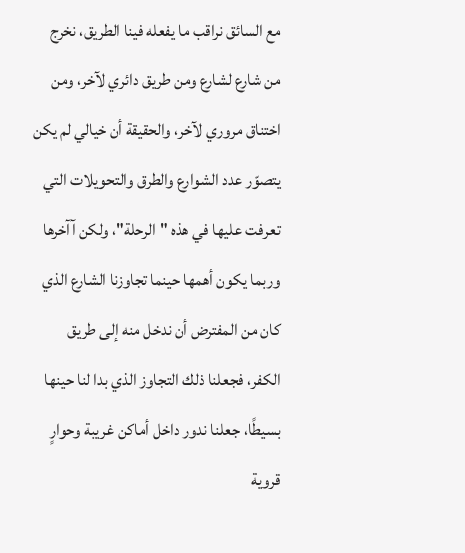مع السائق نراقب ما يفعله فينا الطريق، نخرج من شارع لشارع ومن طريق دائري لآخر، ومن اختناق مروري لآخر، والحقيقة أن خيالي لم يكن يتصوّر عدد الشوارع والطرق والتحويلات التي تعرفت عليها في هذه "الرحلة"، ولكن آآخرها وربما يكون أهمها حينما تجاوزنا الشارع الذي كان من المفترض أن ندخل منه إلى طريق الكفر، فجعلنا ذلك التجاوز الذي بدا لنا حينها بسيطًا، جعلنا ندور داخل أماكن غريبة وحوارٍ قروية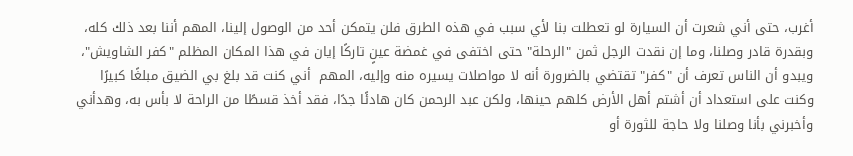أغرب، حتى أني شعرت أن السيارة لو تعطلت بنا لأي سبب في هذه الطرق فلن يتمكن أحد من الوصول إلينا، المهم أننا بعد ذلك كله، وبقدرة قادر وصلنا، وما إن نقدت الرجل ثمن "الرحلة" حتى اختفى في غمضة عينٍ تاركًا إيان في هذا المكان المظلم "كفر الشاويش"، ويبدو أن الناس تعرف أن "كفر" تقتضي بالضرورة أنه لا مواصلات يسيره منه وإليه، المهم  أني كنت قد بلغ بي الضيق مبلغًا كبيرًا وكنت على استعداد أن أشتم أهل الأرض كلهم حينها، ولكن عبد الرحمن كان هادئًا جدًا، فقد أخذ قسطًا من الراحة لا بأس به، وهدأني وأخبرني بأنا وصلنا ولا حاجة للثورة أو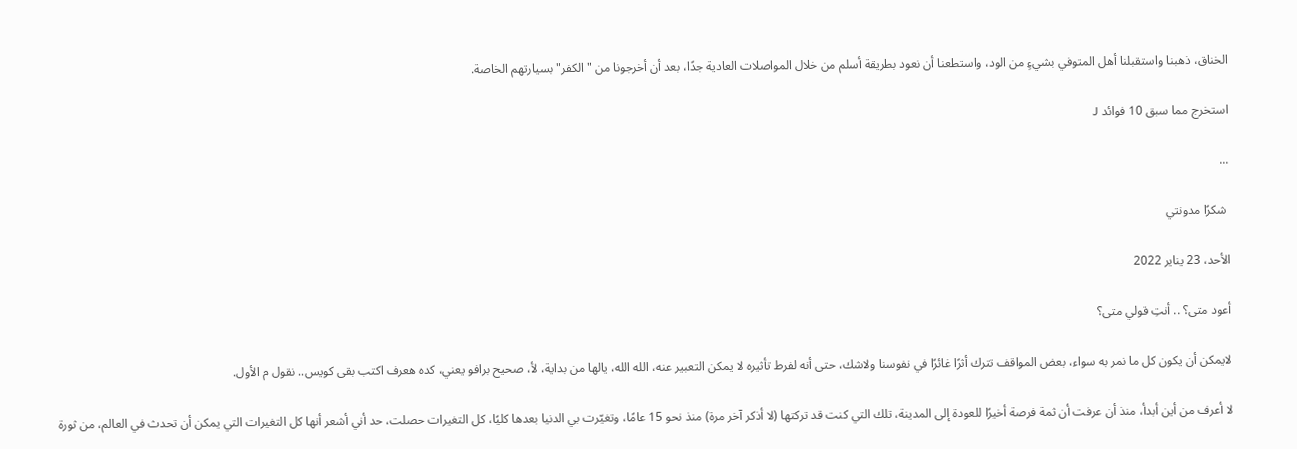الخناق، ذهبنا واستقبلنا أهل المتوفي بشيءٍ من الود، واستطعنا أن نعود بطريقة أسلم من خلال المواصلات العادية جدًا، بعد أن أخرجونا من "الكفر" بسيارتهم الخاصة.

استخرج مما سبق 10 فوائد J

...

 شكرًا مدونتي

الأحد، 23 يناير 2022

أعود متى؟ .. أنتِ قولي متى؟

لايمكن أن يكون كل ما نمر به سواء، بعض المواقف تترك أثرًا غائرًا في نفوسنا ولاشك، حتى أنه لفرط تأثيره لا يمكن التعبير عنه، الله الله، يالها من بداية، لأ، صحيح برافو يعني، كده هعرف اكتب بقى كويس.. نقول م الأول.

لا أعرف من أين أبدأ، منذ أن عرفت أن ثمة فرصة أخيرًا للعودة إلى المدينة، تلك التي كنت قد تركتها (لا أذكر آخر مرة) منذ نحو 15 عامًا، وتغيّرت بي الدنيا بعدها كليًا، كل التغيرات حصلت، حد أني أشعر أنها كل التغيرات التي يمكن أن تحدث في العالم، من ثورة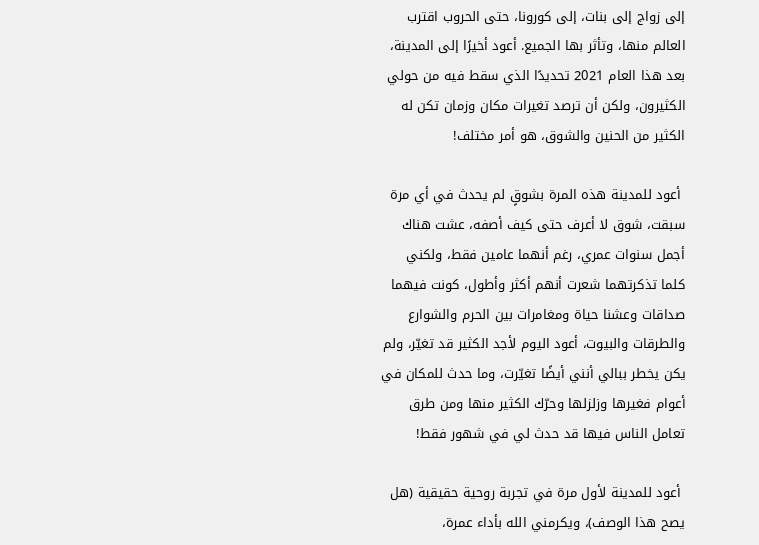إلى زواج إلى بنات، إلى كورونا، حتى الحروب اقترب العالم منها، وتأثر بها الجميع. أعود أخيرًا إلى المدينة، بعد هذا العام 2021 تحديدًا الذي سقط فيه من حولي الكثيرون، ولكن أن ترصد تغيرات مكان وزمان تكن له الكثير من الحنين والشوق، هو أمر مختلف!

 أعود للمدينة هذه المرة بشوقٍ لم يحدث في أي مرة سبقت، شوق لا أعرف حتى كيف أصفه، عشت هناك أجمل سنوات عمري، رغم أنهما عامين فقط، ولكني كلما تذكرتهما شعرت أنهم أكثر وأطول، كونت فيهما صداقات وعشنا حياة ومغامرات بين الحرم والشوارع والطرقات والبيوت، أعود اليوم لأجد الكثير قد تغيّر، ولم يكن يخطر ببالي أنني أيضًا تغيّرت، وما حدث للمكان في أعوام فغيرها وزلزلها وحرّك الكثير منها ومن طرق تعامل الناس فيها قد حدث لي في شهور فقط!

 أعود للمدينة لأول مرة في تجربة روحية حقيقية (هل يصح هذا الوصف)، ويكرمني الله بأداء عمرة،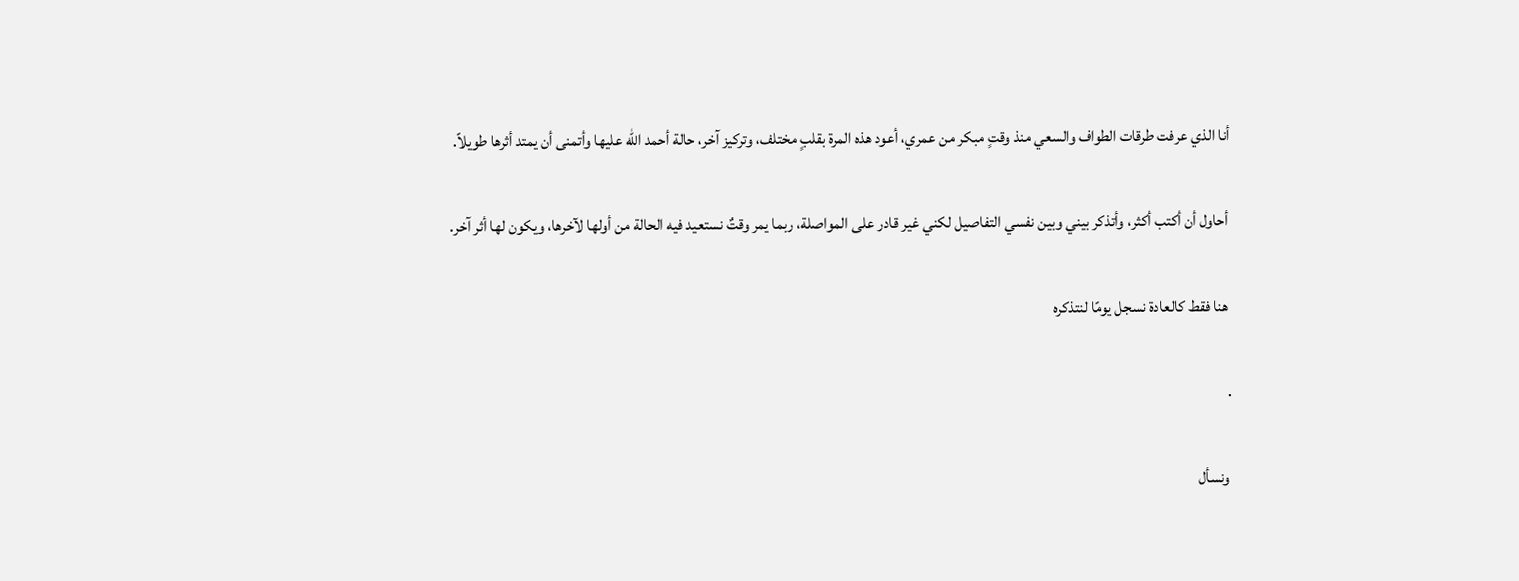أنا الذي عرفت طرقات الطواف والسعي منذ وقتٍ مبكر من عمري، أعود هذه المرة بقلبٍ مختلف، وتركيز آخر، حالة أحمد الله عليها وأتمنى أن يمتد أثرها طويلاً.

 أحاول أن أكتب أكثر، وأتذكر بيني وبين نفسي التفاصيل لكني غير قادر على المواصلة، ربما يمر وقتٌ نستعيد فيه الحالة من أولها لآخرها، ويكون لها أثر آخر.

 هنا فقط كالعادة نسجل يومًا لنتذكره

.

 ونسأل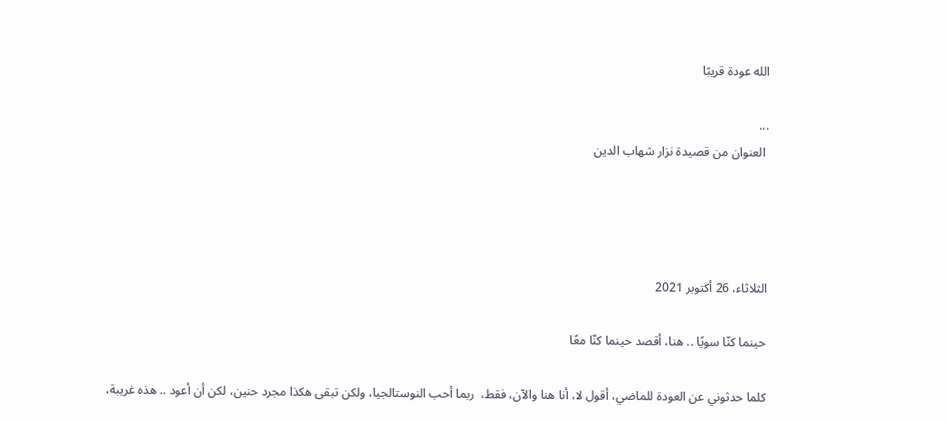الله عودة قريبًا

...
 العنوان من قصيدة نزار شهاب الدين




الثلاثاء، 26 أكتوبر 2021

حينما كنّا سويًا .. هنا، أقصد حينما كنّا معًا

كلما حدثوني عن العودة للماضي، أقول لا، أنا هنا والآن، فقط،  ربما أحب النوستالجيا، ولكن تبقى هكذا مجرد حنين، لكن أن أعود .. هذه غريبة،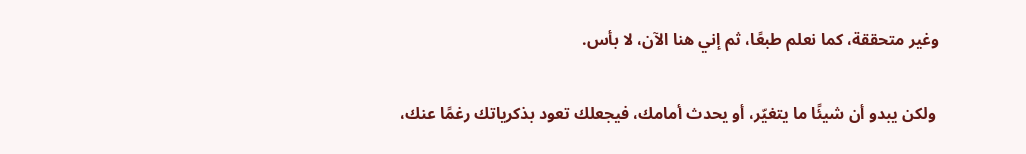وغير متحققة، كما نعلم طبعًا، ثم إني هنا الآن، لا بأس.

 ولكن يبدو أن شيئًا ما يتغيّر، أو يحدث أمامك، فيجعلك تعود بذكرياتك رغمًا عنك،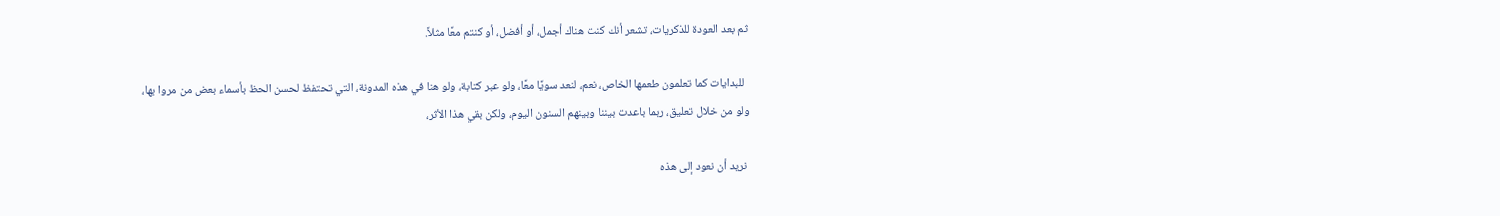ثم بعد العودة للذكريات، تشعر أنك كنت هناك أجمل، أو أفضل، أو كنتم معًا مثلاً.

  للبدايات كما تعلمون طعمها الخاص، نعم، لنعد سويًا معًا، ولو عبر كتابة، ولو هنا في هذه المدونة، التي تحتفظ لحسن الحظ بأسماء بعض من مروا بها، ولو من خلال تعليق، ربما باعدت بيننا وبينهم السنون اليوم، ولكن بقي هذا الأثر،

 نريد أن نعود إلى هذه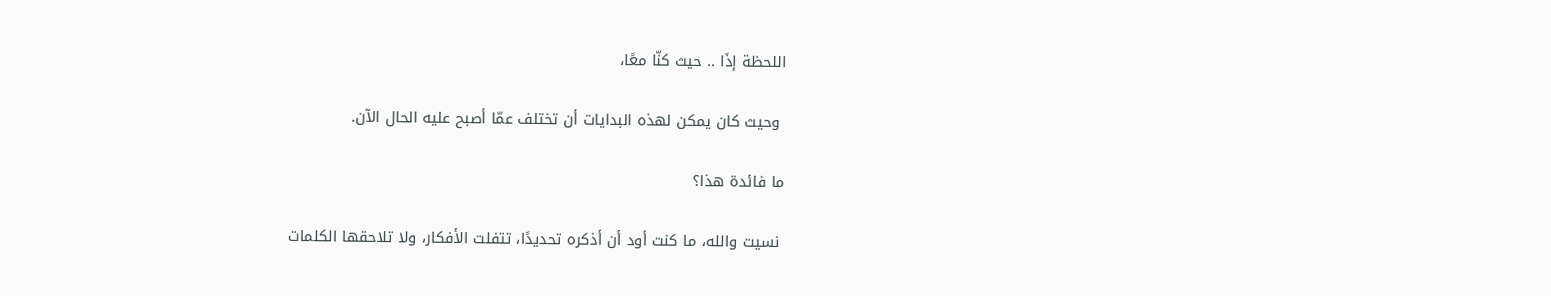اللحظة إذَا .. حيث كنّا معًا،

 وحيث كان يمكن لهذه البدايات أن تختلف عمّا أصبح عليه الحال الآن.

ما فائدة هذا؟

 نسيت والله، ما كنت أود أن أذكره تحديدًا، تتفلت الأفكار، ولا تلاحقها الكلمات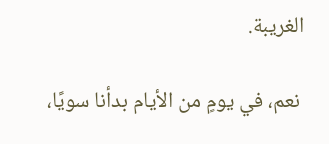الغريبة.

 نعم، في يومٍ من الأيام بدأنا سويًا،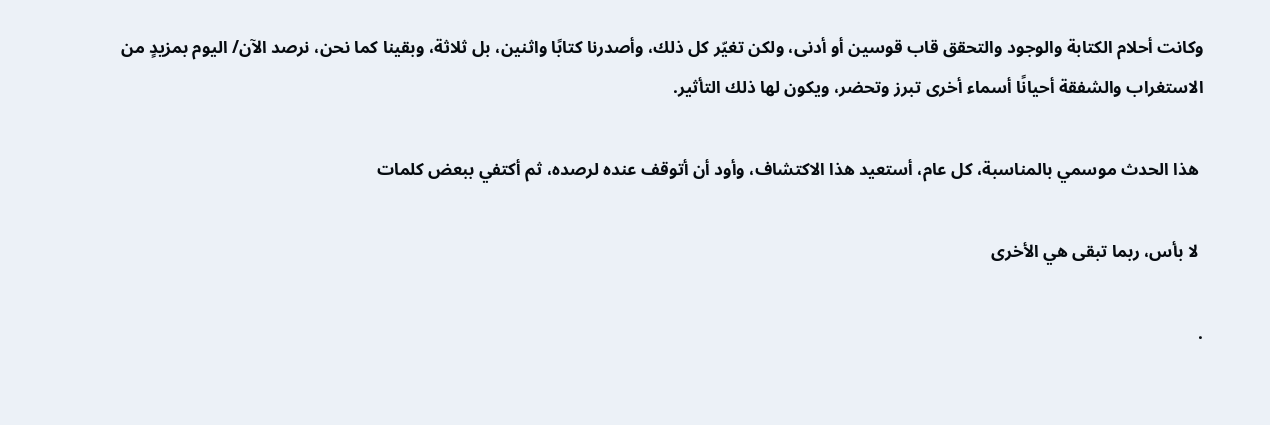وكانت أحلام الكتابة والوجود والتحقق قاب قوسين أو أدنى، ولكن تغيّر كل ذلك، وأصدرنا كتابًا واثنين، بل ثلاثة، وبقينا كما نحن، نرصد الآن/ اليوم بمزيدٍ من الاستغراب والشفقة أحيانًا أسماء أخرى تبرز وتحضر، ويكون لها ذلك التأثير.

 هذا الحدث موسمي بالمناسبة، كل عام، أستعيد هذا الاكتشاف، وأود أن أتوقف عنده لرصده، ثم أكتفي ببعض كلمات

 لا بأس، ربما تبقى هي الأخرى

.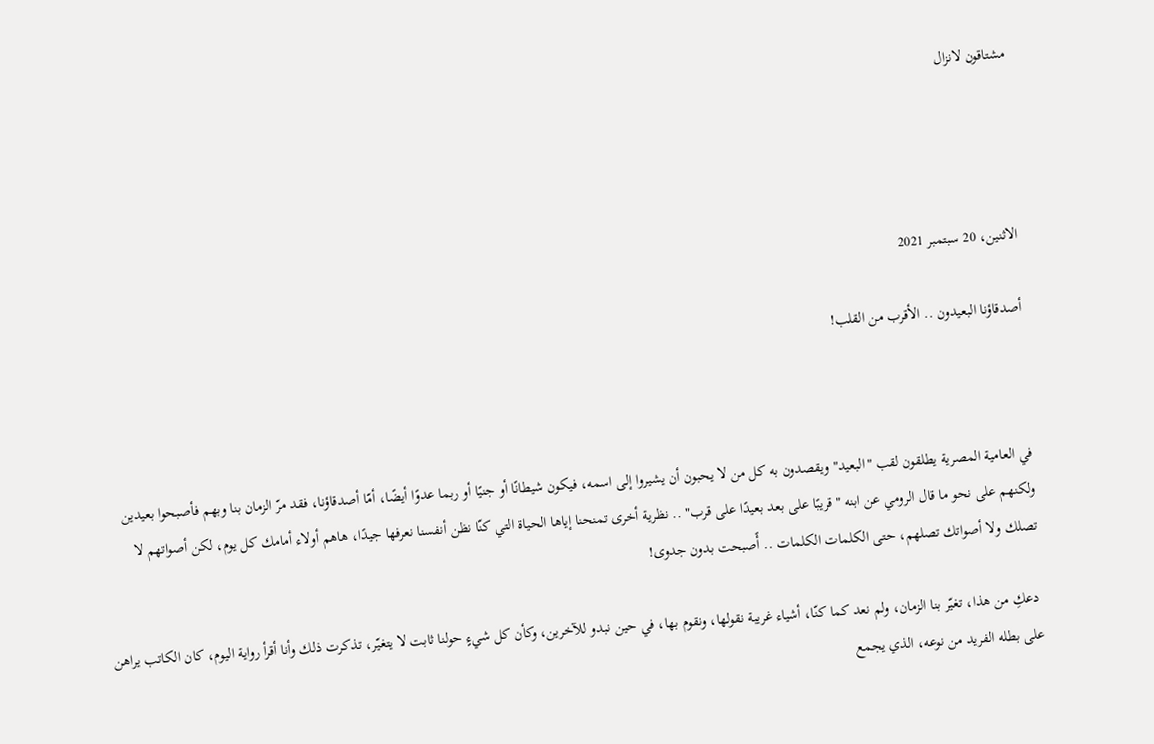مشتاقون لانزال




الاثنين، 20 سبتمبر 2021

أصدقاؤنا البعيدون .. الأقرب من القلب!



في العامية المصرية يطلقون لقب "البعيد" ويقصدون به كل من لا يحبون أن يشيروا إلى اسمه، فيكون شيطانًا أو جنيًا أو ربما عدوًا أيضًا، أمّا أصدقاؤنا، فقد مرّ الزمان بنا وبهم فأصبحوا بعيدين ولكنهم على نحو ما قال الرومي عن ابنه "قريبًا على بعد بعيدًا على قرب" .. نظرية أخرى تمنحنا إياها الحياة التي كنّا نظن أنفسنا نعرفها جيدًا، هاهم أولاء أمامك كل يوم، لكن أصواتهم لا تصلك ولا أصواتك تصلهم، حتى الكلمات الكلمات .. أًصبحت بدون جدوى!

 دعكِ من هذا، تغيّر بنا الزمان، ولم نعد كما كنّا، أشياء غريبة نقولها، ونقوم بها، في حين نبدو للآخرين، وكأن كل شيءٍ حولنا ثابت لا يتغيّر، تذكرت ذلك وأنا أقرأ رواية اليوم، كان الكاتب يراهن على بطله الفريد من نوعه، الذي يجمع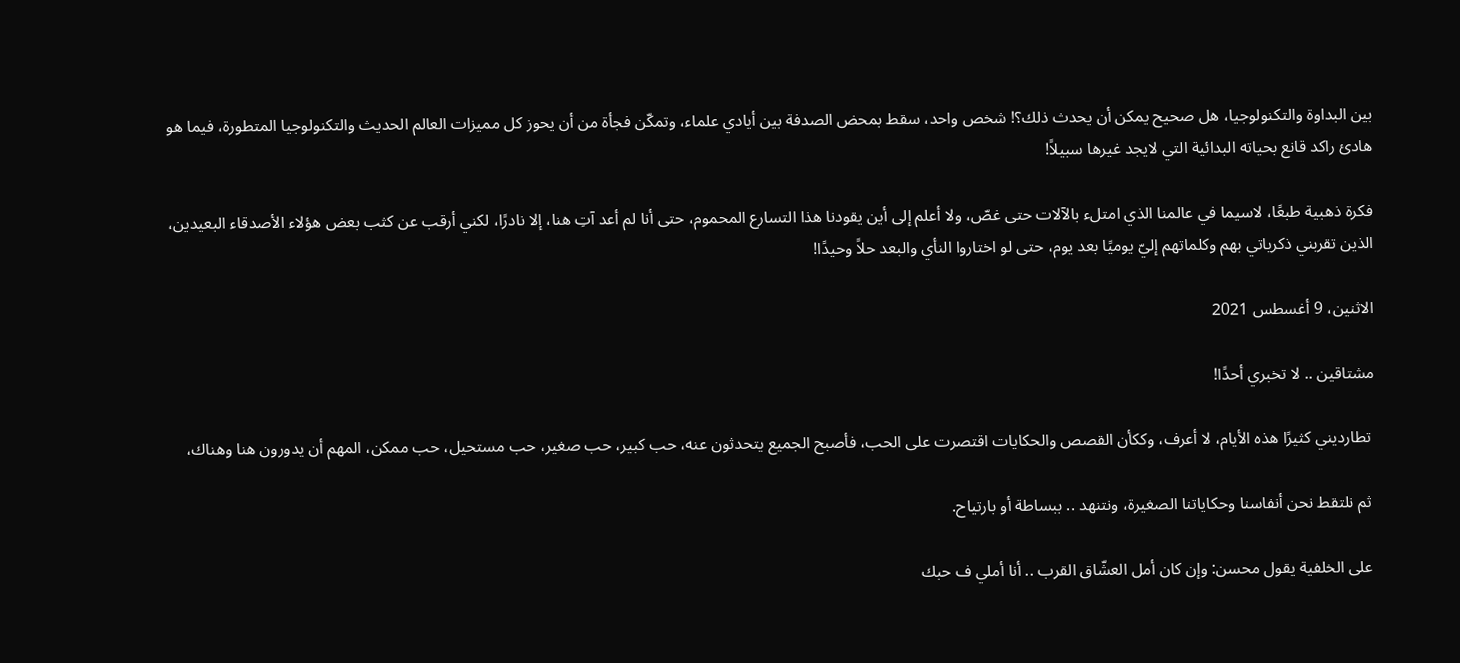بين البداوة والتكنولوجيا، هل صحيح يمكن أن يحدث ذلك؟! شخص واحد، سقط بمحض الصدفة بين أيادي علماء، وتمكّن فجأة من أن يحوز كل مميزات العالم الحديث والتكنولوجيا المتطورة، فيما هو هادئ راكد قانع بحياته البدائية التي لايجد غيرها سبيلاً!

فكرة ذهبية طبعًا، لاسيما في عالمنا الذي امتلء بالآلات حتى غصّ، ولا أعلم إلى أين يقودنا هذا التسارع المحموم، حتى أنا لم أعد آتِ هنا، إلا نادرًا، لكني أرقب عن كثب بعض هؤلاء الأصدقاء البعيدين، الذين تقربني ذكرياتي بهم وكلماتهم إليّ يوميًا بعد يوم، حتى لو اختاروا النأي والبعد حلاً وحيدًا!

الاثنين، 9 أغسطس 2021

مشتاقين .. لا تخبري أحدًا!

 تطارديني كثيرًا هذه الأيام، لا أعرف، وككأن القصص والحكايات اقتصرت على الحب، فأصبح الجميع يتحدثون عنه، حب كبير، حب صغير، حب مستحيل، حب ممكن، المهم أن يدورون هنا وهناك،

 ثم نلتقط نحن أنفاسنا وحكاياتنا الصغيرة، ونتنهد .. ببساطة أو بارتياح.

 على الخلفية يقول محسن: وإن كان أمل العشّاق القرب .. أنا أملي ف حبك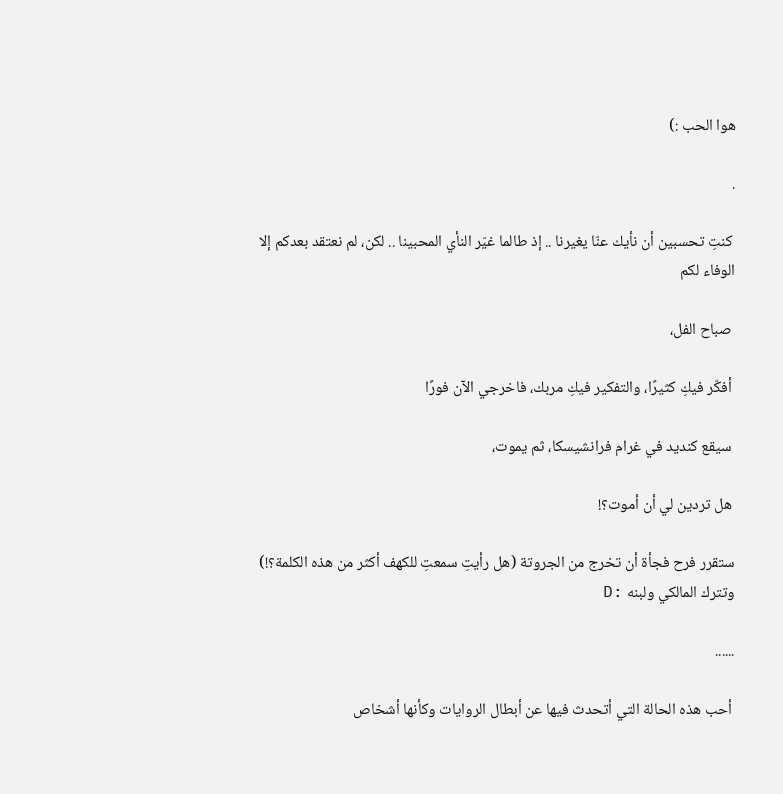هوا الحب :)

.

 كنتِ تحسبين أن نأيك عنّا يغيرنا .. إذ طالما غيّر النأي المحبينا .. لكن، لم نعتقد بعدكم إلا الوفاء لكم

 صباح الفل،

 أفكّر فيكِ كثيرًا، والتفكير فيكِ مربك، فاخرجي الآن فورًا

 سيقع كنديد في غرام فرانشيسكا، ثم يموت،

 هل تردين لي أن أموت؟!

ستقرر فرح فجأة أن تخرج من الجروتة (هل رأيتِ سمعتِ للكهف أكثر من هذه الكلمة؟!) وتترك المالكي ولبنه :D

......

 أحب هذه الحالة التي أتحدث فيها عن أبطال الروايات وكأنها أشخاص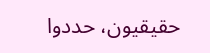حقيقيون، حددوا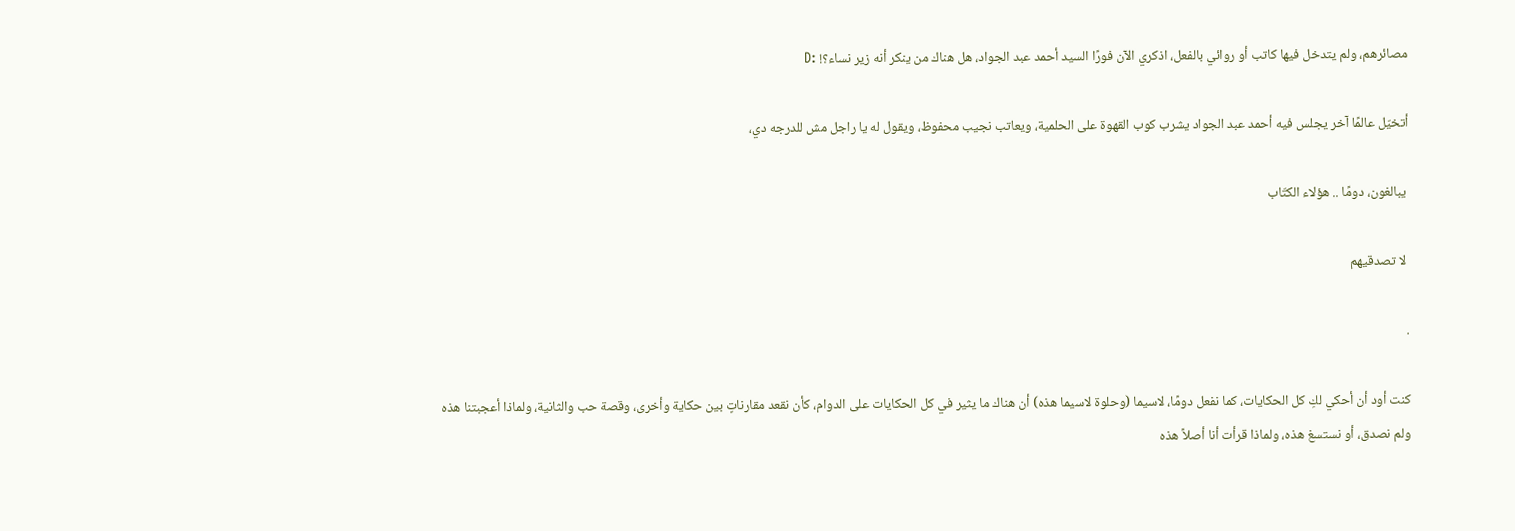مصائرهم، ولم يتدخل فيها كاتب أو روائي بالفعل، اذكري الآن فورًا السيد أحمد عبد الجواد، هل هناك من ينكر أنه زير نساء؟! :D

أتخيّل عالمًا آخر يجلس فيه أحمد عبد الجواد يشرب كوب القهوة على الحلمية، ويعاتب نجيب محفوظ، ويقول له يا راجل مش للدرجه دي،

 يبالغون، دومًا .. هؤلاء الكتّاب

 لا تصدقيهم

.

كنت أود أن أحكي لكِ كل الحكايات، كما نفعل دومًا، لاسيما (وحلوة لاسيما هذه) أن هناك ما يثير في كل الحكايات على الدوام، كأن نقعد مقارناتٍ بين حكاية وأخرى، وقصة حب والثانية، ولماذا أعجبتنا هذه ولم نصدق، أو نستسغ هذه، ولماذا قرأت أنا أصلاً هذه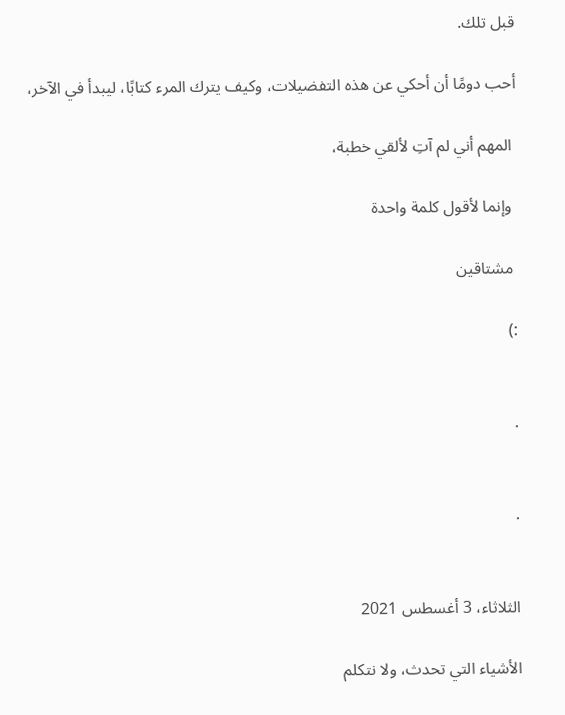قبل تلك.

أحب دومًا أن أحكي عن هذه التفضيلات، وكيف يترك المرء كتابًا، ليبدأ في الآخر،

 المهم أني لم آتِ لألقي خطبة،

 وإنما لأقول كلمة واحدة

 مشتاقين

:)


.


.


الثلاثاء، 3 أغسطس 2021

الأشياء التي تحدث، ولا نتكلم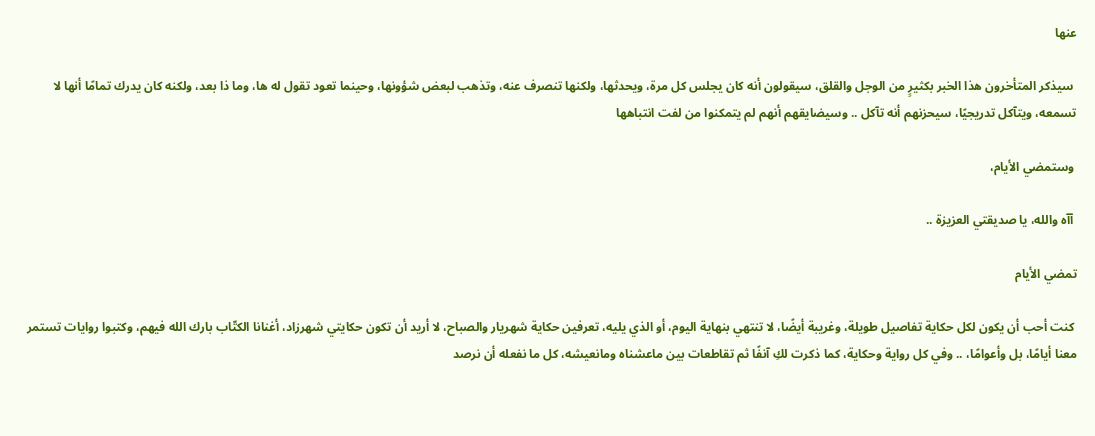عنها

 سيذكر المتأخرون هذا الخبر بكثيرٍ من الوجل والقلق، سيقولون أنه كان يجلس كل مرة، ويحدثها، ولكنها تنصرف عنه، وتذهب لبعض شؤونها، وحينما تعود تقول له ها، وما ذا بعد، ولكنه كان يدرك تمامًا أنها لا تسمعه، ويتآكل تدريجيًا، سيحزنهم أنه تآكل .. وسيضايقهم أنهم لم يتمكنوا من لفت انتباهها

 وستمضي الأيام،

 آآه والله، يا صديقتي العزيزة ..

تمضي الأيام

 كنت أحب أن يكون لكل حكاية تفاصيل طويلة، وغريبة أيضًا، لا تنتهي بنهاية اليوم، أو الذي يليه، تعرفين حكاية شهريار والصباح، لا أريد أن تكون حكايتي شهرزاد، أغنانا الكتّاب بارك الله فيهم، وكتبوا روايات تستمر معنا أيامًا، بل وأعوامًا، .. وفي كل رواية وحكاية، كما ذكرت لكِ آنفًا ثم تقاطعات بين ماعشناه ومانعيشه، كل ما نفعله أن نرصد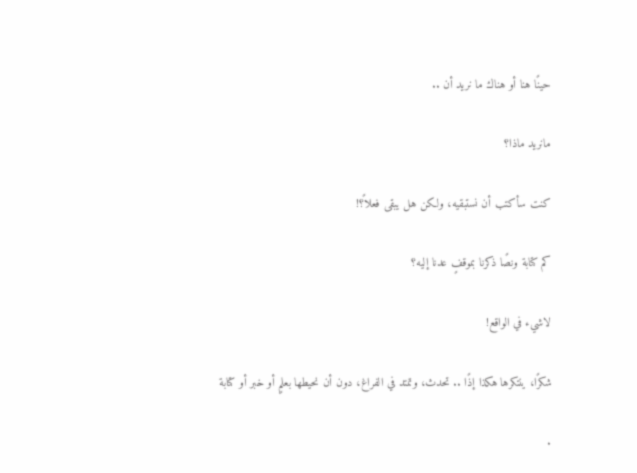حينًا هنا أو هناك ما نريد أن ..

مانريد ماذا؟

كنت سأكتب أن نستبقيه، ولكن هل يبقى فعلاً؟!

كم كتابة ونصًا ذكرنا بموقفٍ عدنا إليه؟

لاشيء في الواقع!

شكرًا، ينتكرها هكذا إذًا .. تحدث، وتمتد في الفراغ، دون أن نحيطها بعلمٍ أو خبر أو كتابة

.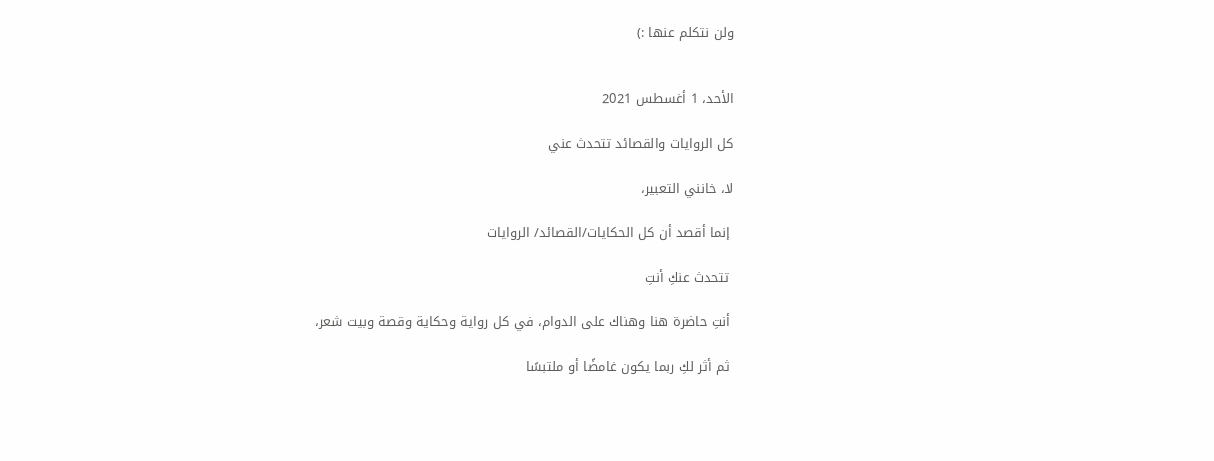ولن نتكلم عنها :)


الأحد، 1 أغسطس 2021

كل الروايات والقصائد تتحدث عني

لا، خانني التعبير،

 إنما أقصد أن كل الحكايات/القصائد/ الروايات

 تتحدث عنكِ أنتِ

 أنتِ حاضرة هنا وهناك على الدوام، في كل رواية وحكاية وقصة وبيت شعر،

 ثم أثر لكِ ربما يكون غامضًا أو ملتبسًا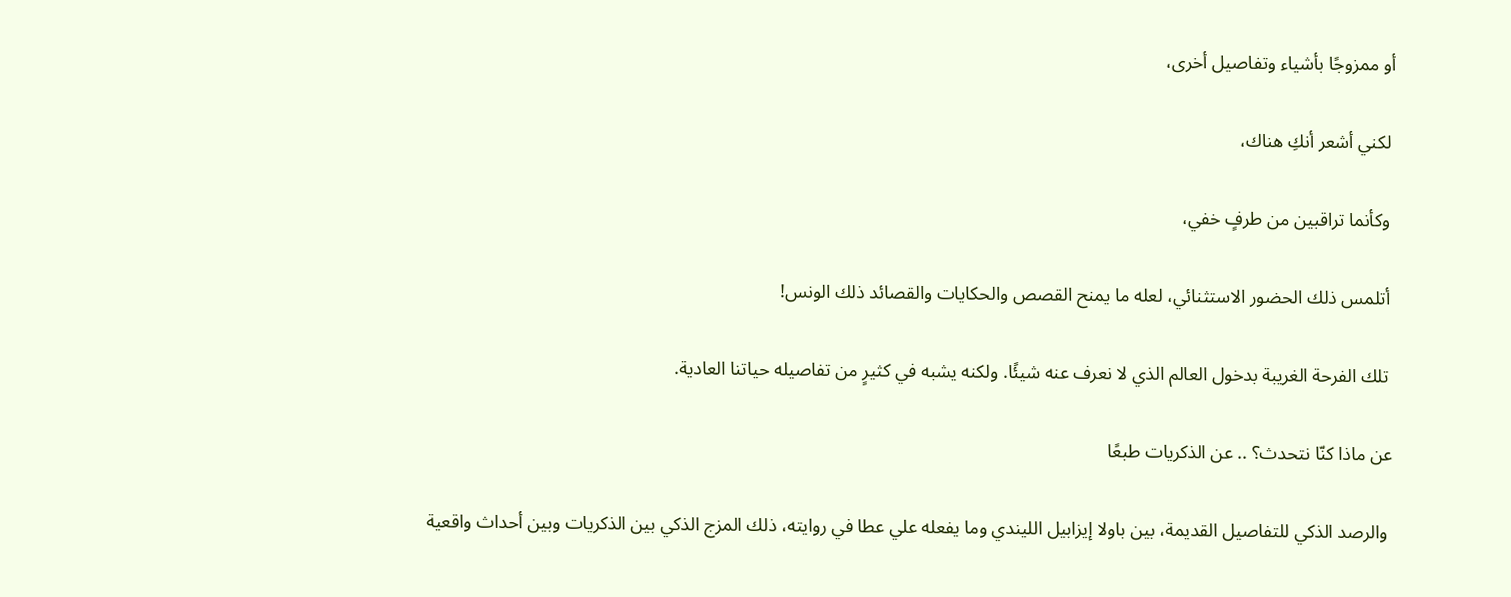أو ممزوجًا بأشياء وتفاصيل أخرى،

 لكني أشعر أنكِ هناك،

 وكأنما تراقبين من طرفٍ خفي،

 أتلمس ذلك الحضور الاستثنائي، لعله ما يمنح القصص والحكايات والقصائد ذلك الونس!

 تلك الفرحة الغريبة بدخول العالم الذي لا نعرف عنه شيئًا. ولكنه يشبه في كثيرٍ من تفاصيله حياتنا العادية.

عن ماذا كنّا نتحدث؟ .. عن الذكريات طبعًا

 والرصد الذكي للتفاصيل القديمة، بين باولا إيزابيل الليندي وما يفعله علي عطا في روايته، ذلك المزج الذكي بين الذكريات وبين أحداث واقعية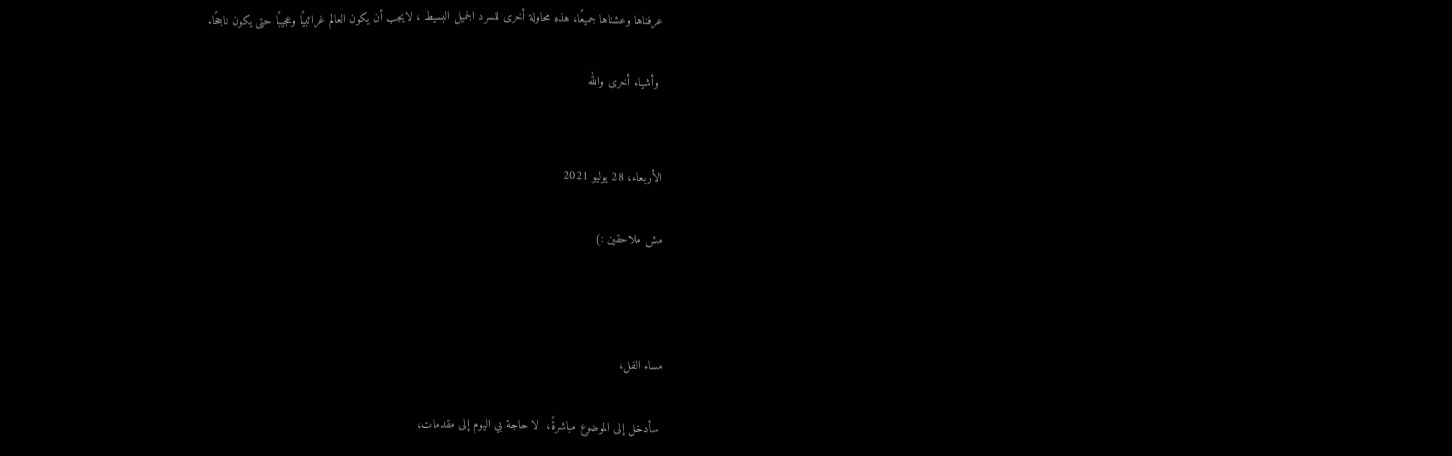عرفناها وعشناها جميعًا، هذه محاولة أخرى للسرد الجميل البسيط ، لايجب أن يكون العالم غرائبيًا وعجيبًا حتى يكون ناجحًا.

 وأشياء أخرى والله


الأربعاء، 28 يوليو 2021

مش ملاحقين :)



مساء الفل،

 سأدخل إلى الموضوع مباشرةً،  لا حاجة بي اليوم إلى مقدمات،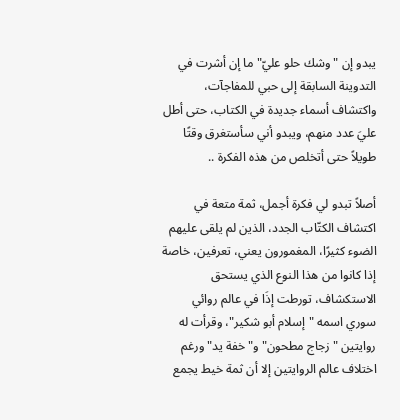يبدو إن "وشك حلو عليّ" ما إن أشرت في التدوينة السابقة إلى حبي للمفاجآت، واكتشاف أسماء جديدة في الكتاب، حتى أطل عليَ عدد منهم، ويبدو أني سأستغرق وقتًا طويلاً حتى أتخلص من هذه الفكرة ..

أصلاً تبدو لي فكرة أجمل، ثمة متعة في اكتشاف الكتّاب الجدد، الذين لم يلقى عليهم الضوء كثيرًا، المغمورون يعني، تعرفين، خاصة إذا كانوا من هذا النوع الذي يستحق الاستكشاف، تورطت إذَا في عالم روائي سوري اسمه "إسلام أبو شكير"، وقرأت له روايتين "زجاج مطحون" و"خفة يد" ورغم اختلاف عالم الروايتين إلا أن ثمة خيط يجمع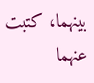بينهما، كتبت عنهما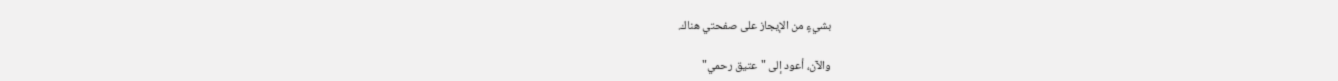بشيءٍ من الإيجاز على صفحتي هناك.

والآن، أعود إلى "عتيق رحمي"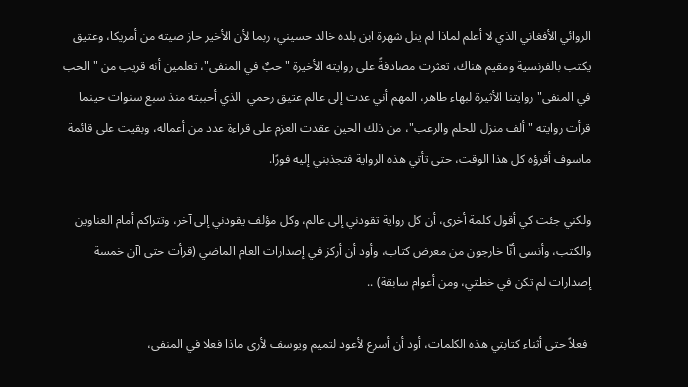الروائي الأفغاني الذي لا أعلم لماذا لم ينل شهرة ابن بلده خالد حسيني، ربما لأن الأخير حاز صيته من أمريكا، وعتيق يكتب بالفرنسية ومقيم هناك، تعثرت مصادفةً على روايته الأخيرة "حبٌ في المنفى"، تعلمين أنه قريب من "الحب في المنفى" روايتنا الأثيرة لبهاء طاهر، المهم أني عدت إلى عالم عتيق رحمي  الذي أحببته منذ سبع سنوات حينما قرأت روايته "ألف منزل للحلم والرعب"، من ذلك الحين عقدت العزم على قراءة عدد من أعماله، وبقيت على قائمة ماسوف أقرؤه كل هذا الوقت، حتى تأتي هذه الرواية فتجذبني إليه فورًا.

ولكني جئت كي أقول كلمة أخرى، أن كل رواية تقودني إلى عالم، وكل مؤلف يقودني إلى آخر، وتتراكم أمام العناوين والكتب، وأنسى أنّا خارجون من معرض كتاب، وأود أن أركز في إصدارات العام الماضي (قرأت حتى اآن خمسة إصدارات لم تكن في خطتي، ومن أعوام سابقة) ..

 فعلاً حتى أثناء كتابتي هذه الكلمات، أود أن أسرع لأعود لتميم ويوسف لأرى ماذا فعلا في المنفى،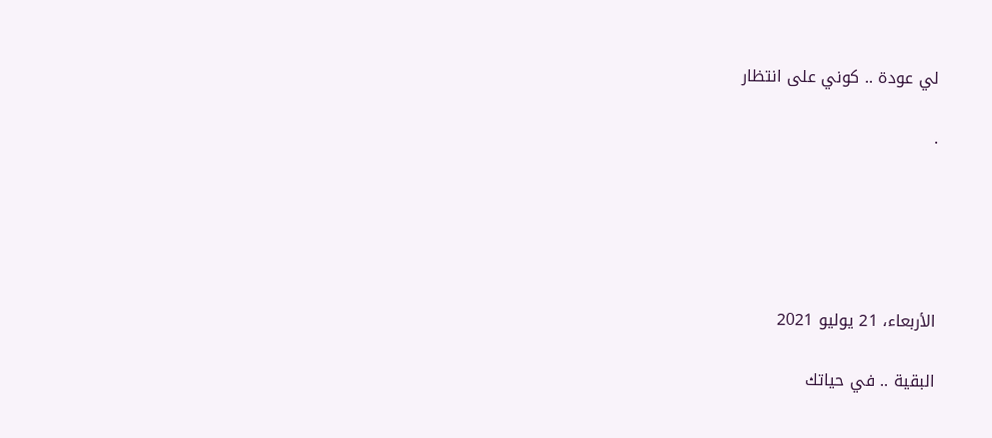لي عودة .. كوني على انتظار

.





الأربعاء، 21 يوليو 2021

البقية .. في حياتك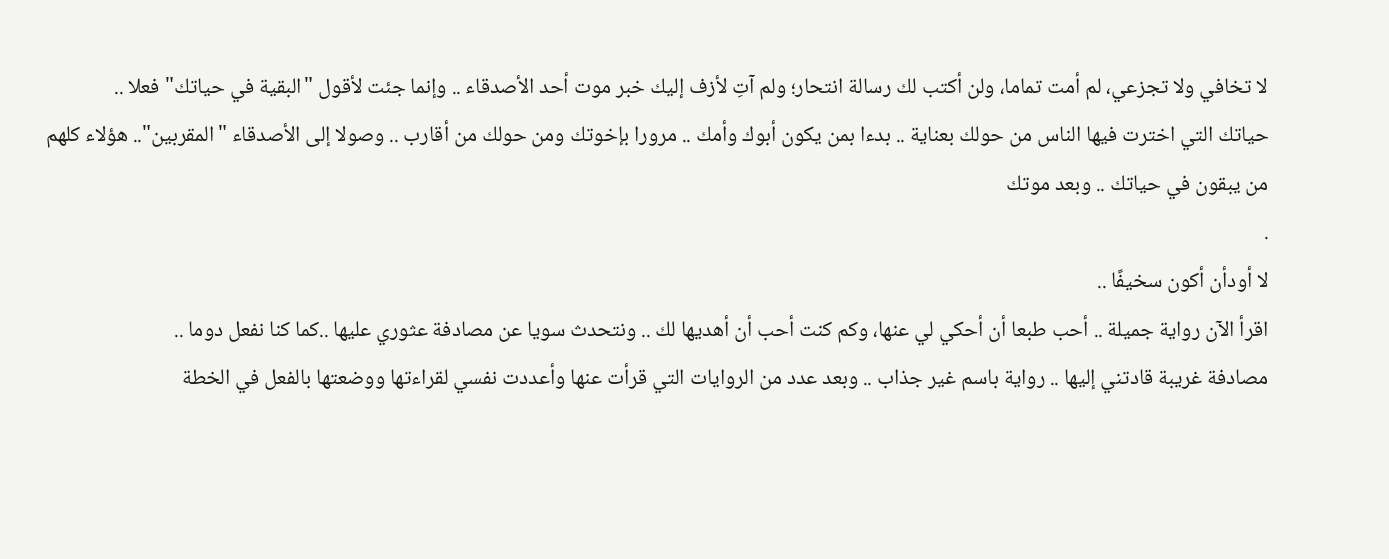لا تخافي ولا تجزعي، لم أمت تماما، ولن أكتب لك رسالة انتحار؛ ولم آتِ لأزف إليك خبر موت أحد الأصدقاء .. وإنما جئت لأقول "البقية في حياتك" فعلا ..
حياتك التي اخترت فيها الناس من حولك بعناية .. بدءا بمن يكون أبوك وأمك .. مرورا بإخوتك ومن حولك من أقارب .. وصولا إلى الأصدقاء "المقربين".. هؤلاء كلهم من يبقون في حياتك .. وبعد موتك
.
لا أودأن أكون سخيفًا ..
اقرأ الآن رواية جميلة .. أحب طبعا أن أحكي لي عنها، وكم كنت أحب أن أهديها لك .. ونتحدث سويا عن مصادفة عثوري عليها ..كما كنا نفعل دوما ..
مصادفة غريبة قادتني إليها .. رواية باسم غير جذاب .. وبعد عدد من الروايات التي قرأت عنها وأعددت نفسي لقراءتها ووضعتها بالفعل في الخطة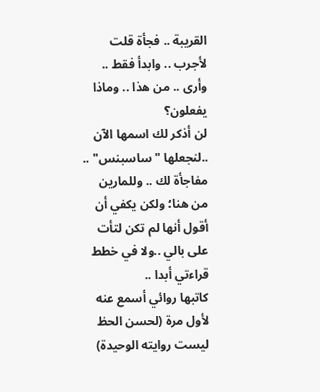القريبة .. فجأة قلت لأجرب .. وابدأ فقط .. وأرى .. من هذا .. وماذا يفعلون؟
لن أذكر لك اسمها الآن ..لنجعلها "ساسبنس" .. مفاجأة لك .. وللمارين من هنا؛ ولكن يكفي أن أقول أنها لم تكن لتأت على بالي ..ولا في خطط قراءتي أبدا ..
كاتبها روائي أسمع عنه لأول مرة (لحسن الحظ ليست روايته الوحيدة)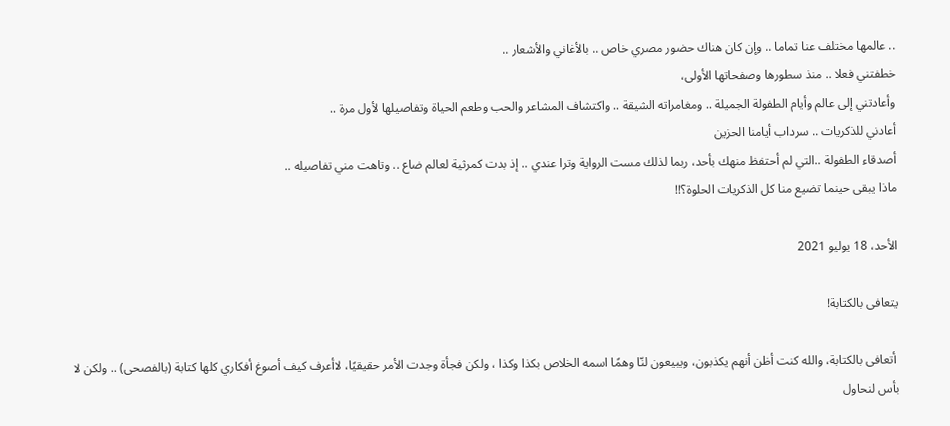.. عالمها مختلف عنا تماما .. وإن كان هناك حضور مصري خاص .. بالأغاني والأشعار ..
خطفتني فعلا .. منذ سطورها وصفحاتها الأولى،
وأعادتني إلى عالم وأيام الطفولة الجميلة .. ومغامراته الشيقة .. واكتشاف المشاعر والحب وطعم الحياة وتفاصيلها لأول مرة ..
أعادني للذكريات .. سرداب أيامنا الحزين
أصدقاء الطفولة ..التي لم أحتفظ منهك بأحد، ربما لذلك مست الرواية وترا عندي .. إذ بدت كمرثية لعالم ضاع .. وتاهت مني تفاصيله ..
ماذا يبقى حينما تضيع منا كل الذكريات الحلوة؟!!

الأحد، 18 يوليو 2021

يتعافى بالكتابة!

 أتعافى بالكتابة، والله كنت أظن أنهم يكذبون، ويبيعون لنّا وهمًا اسمه الخلاص بكذا وكذا ، ولكن فجأة وجدت الأمر حقيقيًا، لاأعرف كيف أصوغ أفكاري كلها كتابة (بالفصحى) .. ولكن لا بأس لنحاول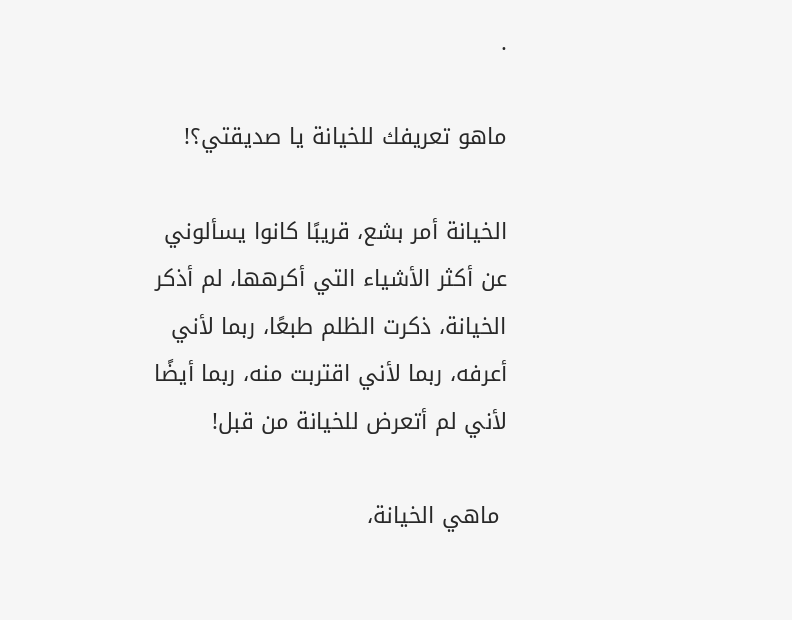.

ماهو تعريفك للخيانة يا صديقتي؟!

الخيانة أمر بشع، قريبًا كانوا يسألوني عن أكثر الأشياء التي أكرهها، لم أذكر الخيانة، ذكرت الظلم طبعًا، ربما لأني أعرفه، ربما لأني اقتربت منه، ربما أيضًا لأني لم أتعرض للخيانة من قبل!

 ماهي الخيانة،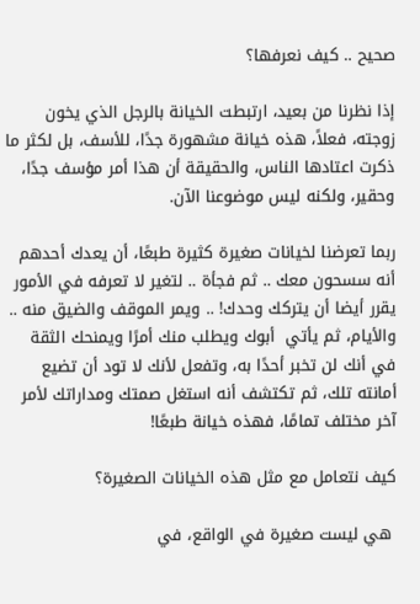صحيح .. كيف نعرفها؟

إذا نظرنا من بعيد، ارتبطت الخيانة بالرجل الذي يخون زوجته، فعلاً، هذه خيانة مشهورة جدًا، للأسف، بل لكثر ما ذكرت اعتادها الناس، والحقيقة أن هذا أمر مؤسف جدًا، وحقير، ولكنه ليس موضوعنا الآن.

ربما تعرضنا لخيانات صغيرة كثيرة طبعًا، أن يعدك أحدهم أنه سسحون معك .. ثم فجأة .. لتغير لا تعرفه في الأمور يقرر أيضا أن يتركك وحدك! .. ويمر الموقف والضيق منه .. والأيام، ثم يأتي  أبوك ويطلب منك أمرًا ويمنحك الثقة في أنك لن تخبر أحدًا به، وتفعل لأنك لا تود أن تضيع أمانته تلك، ثم تكتشف أنه استغل صمتك ومداراتك لأمر آخر مختلف تمامًا، فهذه خيانة طبعًا!

كيف نتعامل مع مثل هذه الخيانات الصغيرة؟

 هي ليست صغيرة في الواقع، في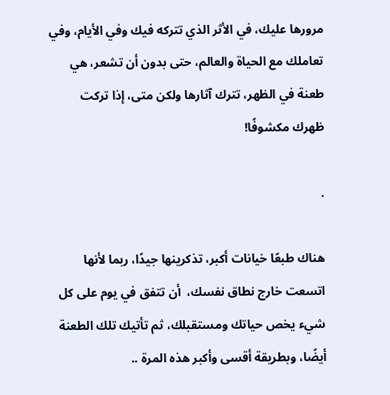مرورها عليك، في الأثر الذي تتركه فيك وفي الأيام، وفي تعاملك مع الحياة والعالم، حتى بدون أن تشعر، هي طعنة في الظهر، تترك آثارها ولكن متى، إذا تركت ظهرك مكشوفًا!

.

هناك طبعًا خيانات أكبر، تذكرينها جيدًا، ربما لأنها اتسعت خارج نطاق نفسك،  أن تتفق في يوم على كل شيء يخص حياتك ومستقبلك، ثم تأتيك تلك الطعنة أيضًا، وبطريقة أقسى وأكبر هذه المرة ..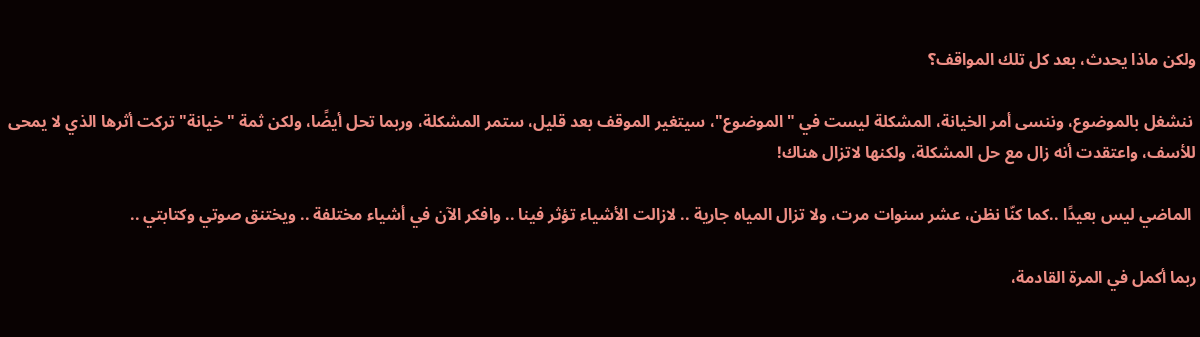ولكن ماذا يحدث، بعد كل تلك المواقف؟

 ننشغل بالموضوع، وننسى أمر الخيانة، المشكلة ليست في "الموضوع"، سيتغير الموقف بعد قليل، ستمر المشكلة، وربما تحل أيضًا، ولكن ثمة "خيانة" تركت أثرها الذي لا يمحى للأسف، واعتقدت أنه زال مع حل المشكلة، ولكنها لاتزال هناك!

 الماضي ليس بعيدًا ..كما كنّا نظن، عشر سنوات مرت، ولا تزال المياه جارية .. لازالت الأشياء تؤثر فينا .. وافكر الآن في أشياء مختلفة .. ويختنق صوتي وكتابتي ..

ربما أكمل في المرة القادمة،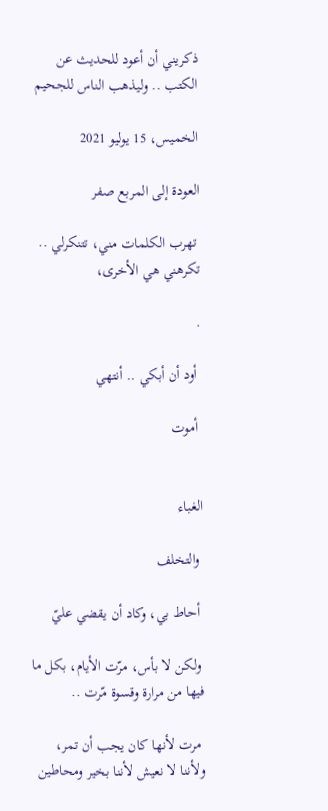ذكريني أن أعود للحديث عن الكتب .. وليذهب الناس للجحيم

الخميس، 15 يوليو 2021

العودة إلى المربع صفر

 تهرب الكلمات مني، تتنكرلي .. تكرهني هي الأخرى،

.

 أود أن أبكي .. أنتهي

 أموت


الغباء

 والتخلف

 أحاط بي، وكاد أن يقضي عليّ

 ولكن لا بأس، مرّت الأيام، بكل ما فيها من مرارة وقسوة مّرت ..

 مرت لأنها كان يجب أن تمر، ولأننا لا نعيش لأننا بخير ومحاطين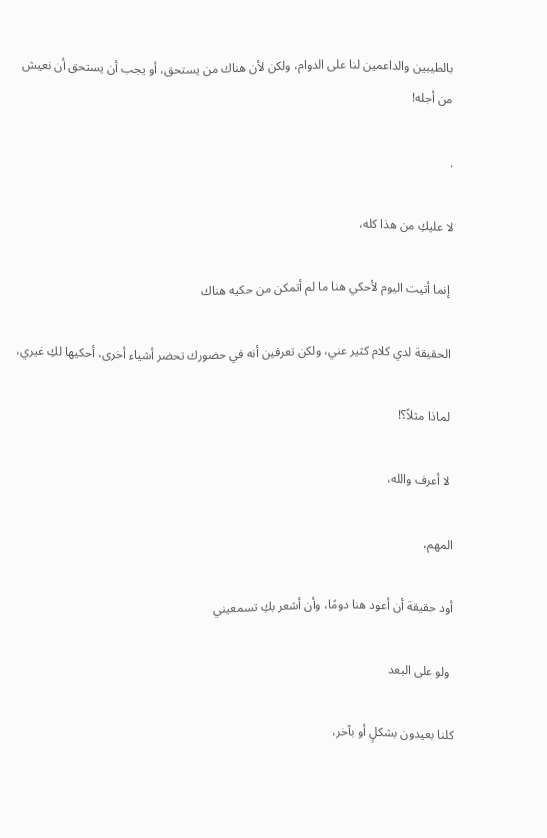بالطيبين والداعمين لنا على الدوام، ولكن لأن هناك من يستحق، أو يجب أن يستحق أن نعيش من أجله!

.

لا عليكِ من هذا كله،

 إنما أتيت اليوم لأحكي هنا ما لم أتمكن من حكيه هناك

 الحقيقة لدي كلام كثير عني، ولكن تعرفين أنه في حضورك تحضر أشياء أخرى، أحكيها لكِ غيري،

 لماذا مثلاً؟!

 لا أعرف والله،

المهم،

أود حقيقة أن أعود هنا دومًا، وأن أشعر بكِ تسمعيني

 ولو على البعد

كلنا بعيدون بشكلٍ أو بآخر،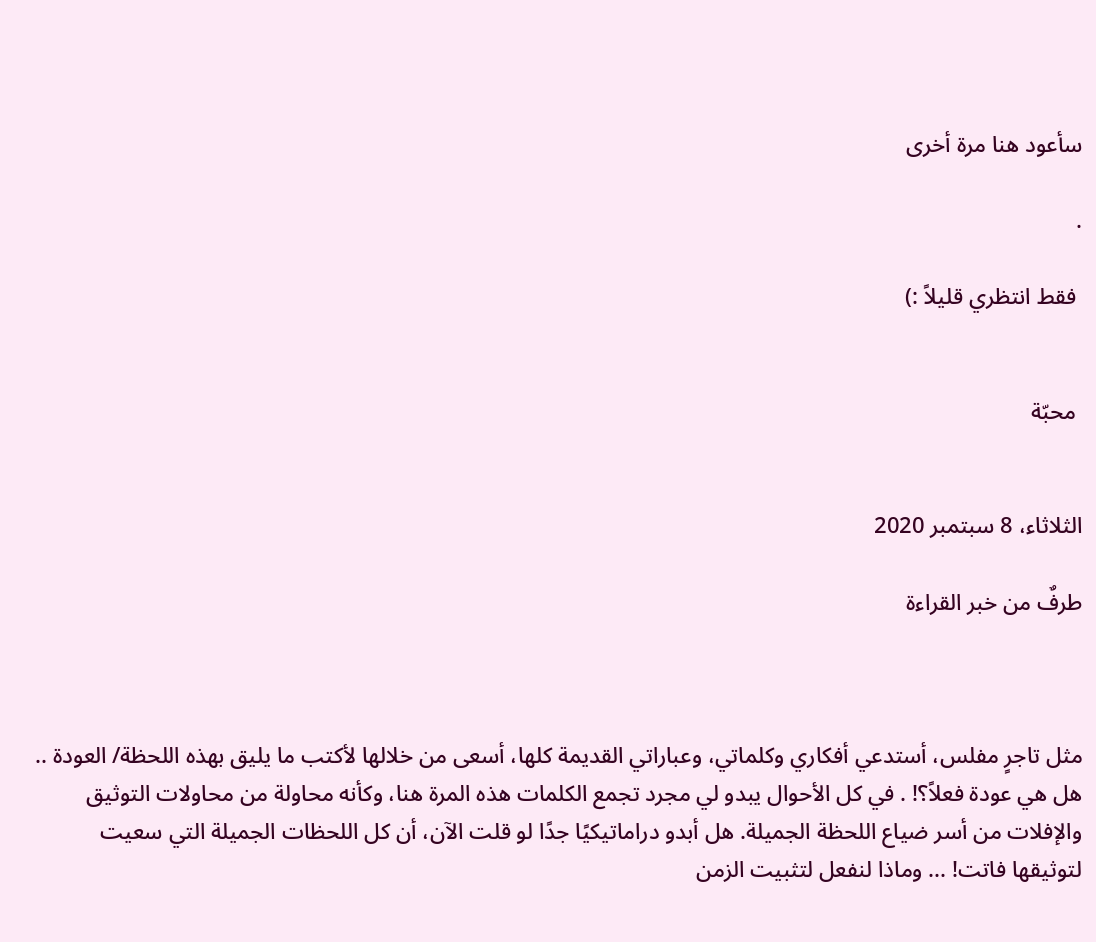سأعود هنا مرة أخرى

.

 فقط انتظري قليلاً :)


 محبّة


الثلاثاء، 8 سبتمبر 2020

طرفٌ من خبر القراءة



مثل تاجرٍ مفلس، أستدعي أفكاري وكلماتي، وعباراتي القديمة كلها، أسعى من خلالها لأكتب ما يليق بهذه اللحظة/ العودة .. هل هي عودة فعلاً؟! . في كل الأحوال يبدو لي مجرد تجمع الكلمات هذه المرة هنا، وكأنه محاولة من محاولات التوثيق والإفلات من أسر ضياع اللحظة الجميلة. هل أبدو دراماتيكيًا جدًا لو قلت الآن، أن كل اللحظات الجميلة التي سعيت لتوثيقها فاتت! ... وماذا لنفعل لتثبيت الزمن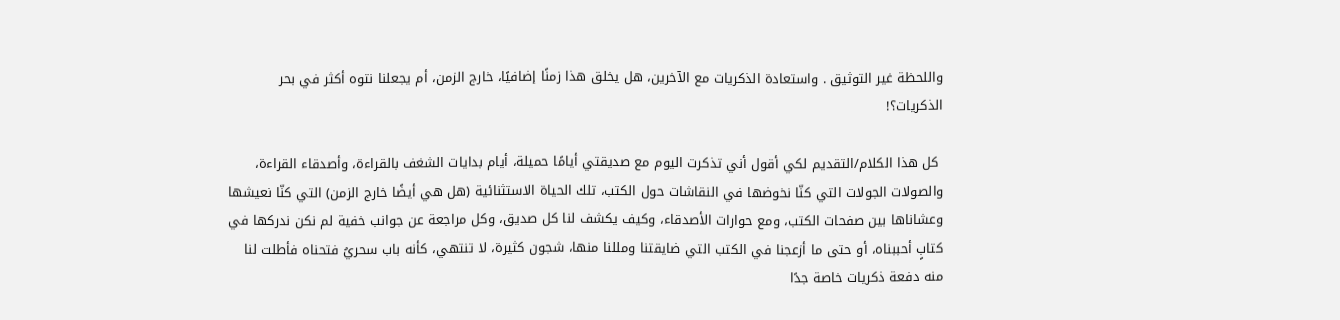واللحظة غير التوثيق . واستعادة الذكريات مع الآخرين، هل يخلق هذا زمنًا إضافيًا، خارج الزمن، أم يجعلنا نتوه أكثر في بحر الذكريات؟!

 كل هذا الكلام/التقديم لكي أقول أني تذكرت اليوم مع صديقتي أيامًا حميلة، أيام بدايات الشغف بالقراءة، وأصدقاء القراءة، والصولات الجولات التي كنّا نخوضها في النقاشات حول الكتب، تلك الحياة الاستثنائية (هل هي أيضًا خارج الزمن) التي كنّا نعيشها وعشاناها بين صفحات الكتب، ومع حوارات الأصدقاء، وكيف يكشف لنا كل صديق، وكل مراجعة عن جوانب خفية لم نكن ندركها في كتابٍ أحببناه، أو حتى ما أزعجنا في الكتب التي ضايقتنا ومللنا منها، شجون كثيرة، لا تنتهي، كأنه باب سحريُ فتحناه فأطلت لنا منه دفعة ذكريات خاصة جدًا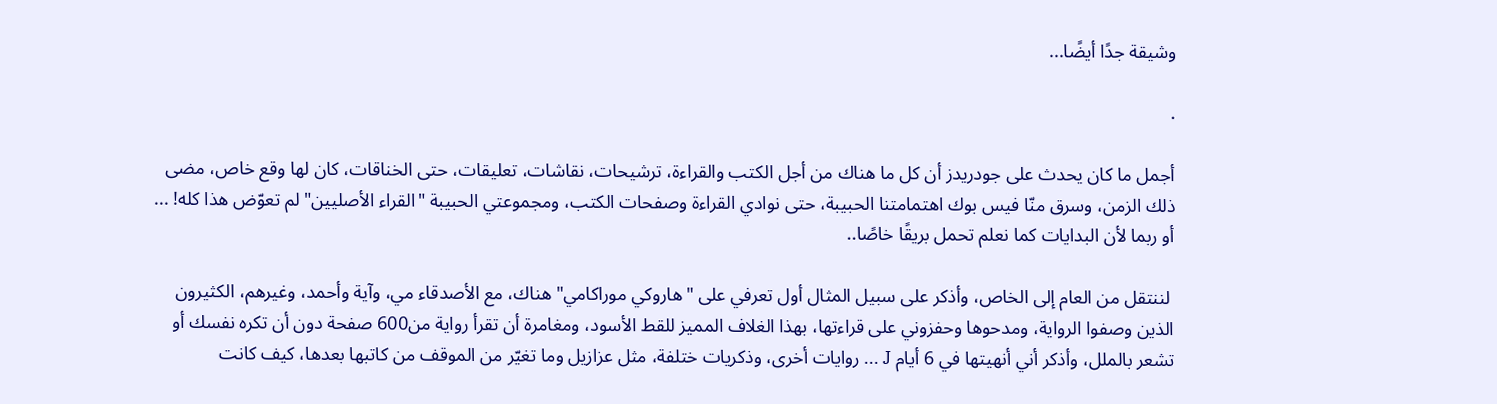وشيقة جدًا أيضًا...

.

أجمل ما كان يحدث على جودريدز أن كل ما هناك من أجل الكتب والقراءة، ترشيحات، نقاشات، تعليقات، حتى الخناقات، كان لها وقع خاص، مضى ذلك الزمن، وسرق منّا فيس بوك اهتمامتنا الحبيبة، حتى نوادي القراءة وصفحات الكتب، ومجموعتي الحبيبة "القراء الأصليين" لم تعوّض هذا كله! ... أو ربما لأن البدايات كما نعلم تحمل بريقًا خاصًا..

 لننتقل من العام إلى الخاص، وأذكر على سبيل المثال أول تعرفي على "هاروكي موراكامي" هناك، مع الأصدقاء مي، وآية وأحمد، وغيرهم، الكثيرون الذين وصفوا الرواية، ومدحوها وحفزوني على قراءتها، بهذا الغلاف المميز للقط الأسود، ومغامرة أن تقرأ رواية من600 صفحة دون أن تكره نفسك أو تشعر بالملل، وأذكر أني أنهيتها في 6 أيام J ... روايات أخرى، وذكريات ختلفة، مثل عزازيل وما تغيّر من الموقف من كاتبها بعدها، كيف كانت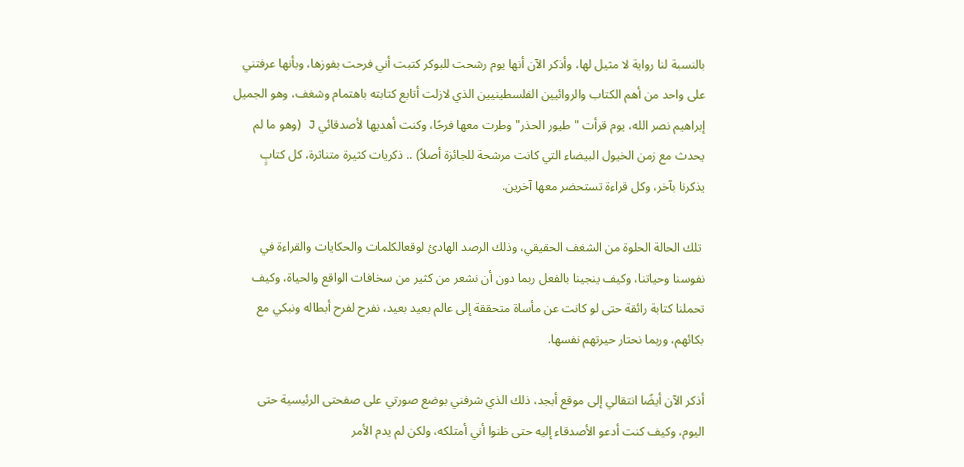بالنسبة لنا رواية لا مثيل لها، وأذكر الآن أنها يوم رشحت للبوكر كتبت أني فرحت بفوزها، وبأنها عرفتني على واحد من أهم الكتاب والروائيين الفلسطينيين الذي لازلت أتابع كتابته باهتمام وشغف، وهو الجميل إبراهيم نصر الله، يوم قرأت "طيور الحذر" وطرت معها فرحًا، وكنت أهديها لأصدقائي J (وهو ما لم يحدث مع زمن الخيول البيضاء التي كانت مرشحة للجائزة أصلاً) .. ذكريات كثيرة متناثرة، كل كتابٍ يذكرنا بآخر، وكل قراءة تستحضر معها آخرين.

 تلك الحالة الحلوة من الشغف الحقيقي، وذلك الرصد الهادئ لوقعالكلمات والحكايات والقراءة في نفوسنا وحياتنا، وكيف ينجينا بالفعل ربما دون أن نشعر من كثير من سخافات الواقع والحياة، وكيف تحملنا كتابة رائقة حتى لو كانت عن مأساة متحققة إلى عالم بعيد بعيد، نفرح لفرح أبطاله ونبكي مع بكائهم، وربما نحتار حيرتهم نفسها.

أذكر الآن أيضًا انتقالي إلى موقع أبجد، ذلك الذي شرفني بوضع صورتي على صفحتى الرئيسية حتى اليوم، وكيف كنت أدعو الأصدقاء إليه حتى ظنوا أني أمتلكه، ولكن لم يدم الأمر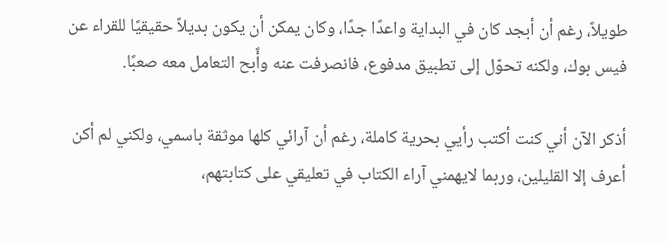طويلاً، رغم أن أبجد كان في البداية واعدًا جدًا، وكان يمكن أن يكون بديلاً حقيقيًا للقراء عن فيس بوك، ولكنه تحوّل إلى تطبيق مدفوع، فانصرفت عنه وأًبح التعامل معه صعبًا.

أذكر الآن أني كنت أكتب رأيي بحرية كاملة، رغم أن آرائي كلها موثقة باسمي، ولكني لم أكن أعرف إلا القليلين، وربما لايهمني آراء الكتاب في تعليقي على كتابتهم،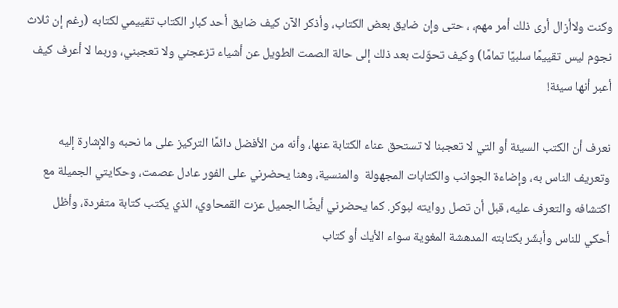وكنت ولاأزال أرى ذلك أمر مهم، ، حتى وإن ضايق بعض الكتاب، وأذكر الآن كيف ضايق أحد كبار الكتاب تقييمي لكتابه (رغم إن ثلاث نجوم ليس تقييمًا سلبيًا تمامًا) وكيف تحوّلت بعد ذلك إلى حالة الصمت الطويل عن أشياء تزعجني ولا تعجبني، وربما لا أعرف كيف أعبر أنها سيئة!

نعرف أن الكتب السيئة أو التي لا تعجبنا لا تستحق عناء الكتابة عنها، وأنه من الأفضل دائمًا التركيز على ما نحبه والإشارة إليه وتعريف الناس به، وإضاءة الجوانب والكتابات المجهولة  والمنسية، وهنا يحضرني على الفور عادل عصمت، وحكايتي الجميلة مع اكتشافه والتعرف عليه، قبل أن تصل روايته لبوكر. كما يحضرني أيضًا الجميل عزت القمحاوي، الذي يكتب كتابة متفردة، وأظل أحكي للناس وأبشّر بكتابته المدهشة المغوية سواء الأيك أو كتاب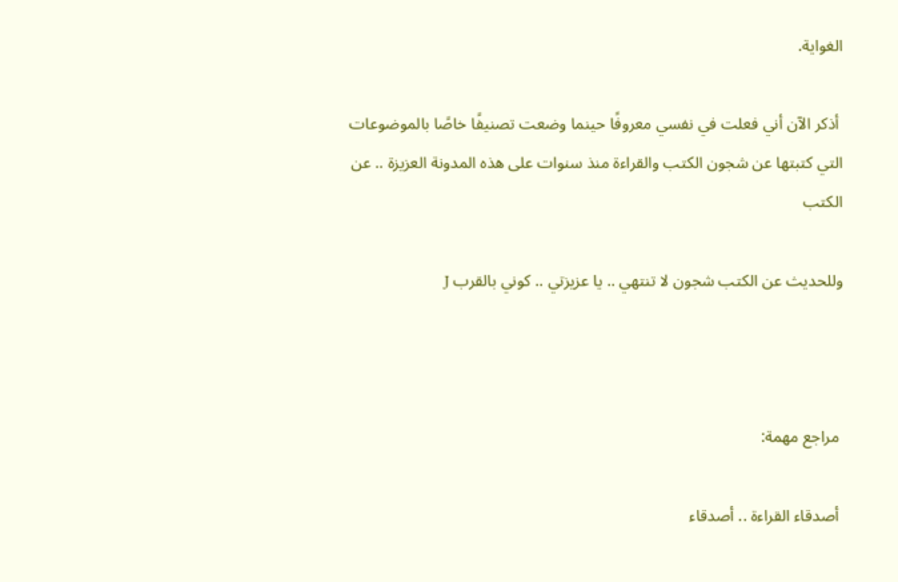الغواية.

 أذكر الآن أني فعلت في نفسي معروفًا حينما وضعت تصنيفًا خاصًا بالموضوعات التي كتبتها عن شجون الكتب والقراءة منذ سنوات على هذه المدونة العزيزة .. عن الكتب

وللحديث عن الكتب شجون لا تنتهي .. يا عزيزتي .. كوني بالقرب J



 مراجع مهمة:

 أصدقاء القراءة .. أصدقاء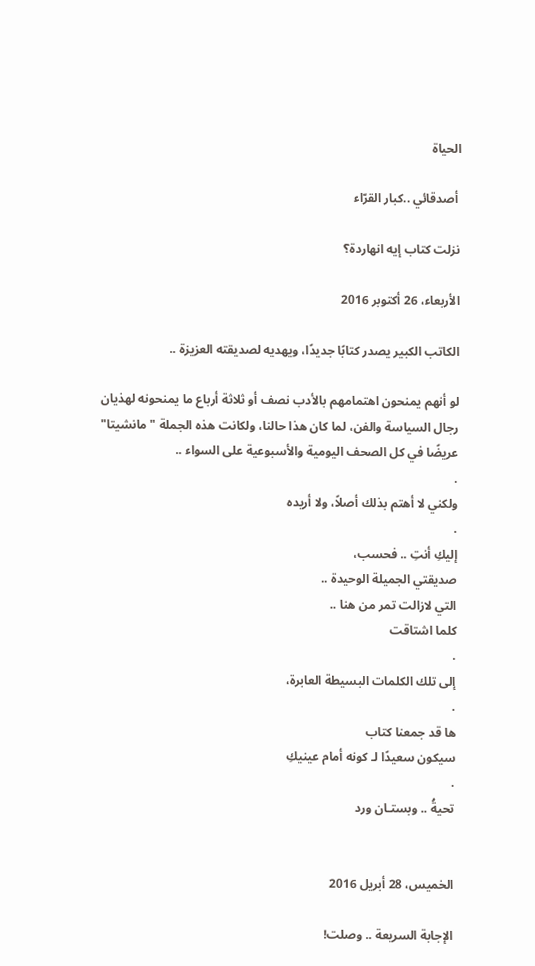الحياة

 أصدقائي ..كبار القرّاء

نزلت كتاب إيه انهاردة؟

الأربعاء، 26 أكتوبر 2016

الكاتب الكبير يصدر كتابًا جديدًا، ويهديه لصديقته العزيزة ..

لو أنهم يمنحون اهتمامهم بالأدب نصف أو ثلاثة أرباع ما يمنحونه لهذيان رجال السياسة والفن، لما كان هذا حالنا، ولكانت هذه الجملة "مانشيتا" عريضًا في كل الصحف اليومية والأسبوعية على السواء ..
.
ولكني لا أهتم بذلك أصلاً، ولا أريده
.
إليكِ أنتِ .. فحسب،
صديقتي الجميلة الوحيدة ..
التي لازالت تمر من هنا ..
كلما اشتاقت
.
إلى تلك الكلمات البسيطة العابرة،
.
ها قد جمعنا كتاب
سيكون سعيدًا لـ كونه أمام عينيكِ
.
تحيةُ .. وبستـان ورد


الخميس، 28 أبريل 2016

الإجابة السريعة .. وصلت!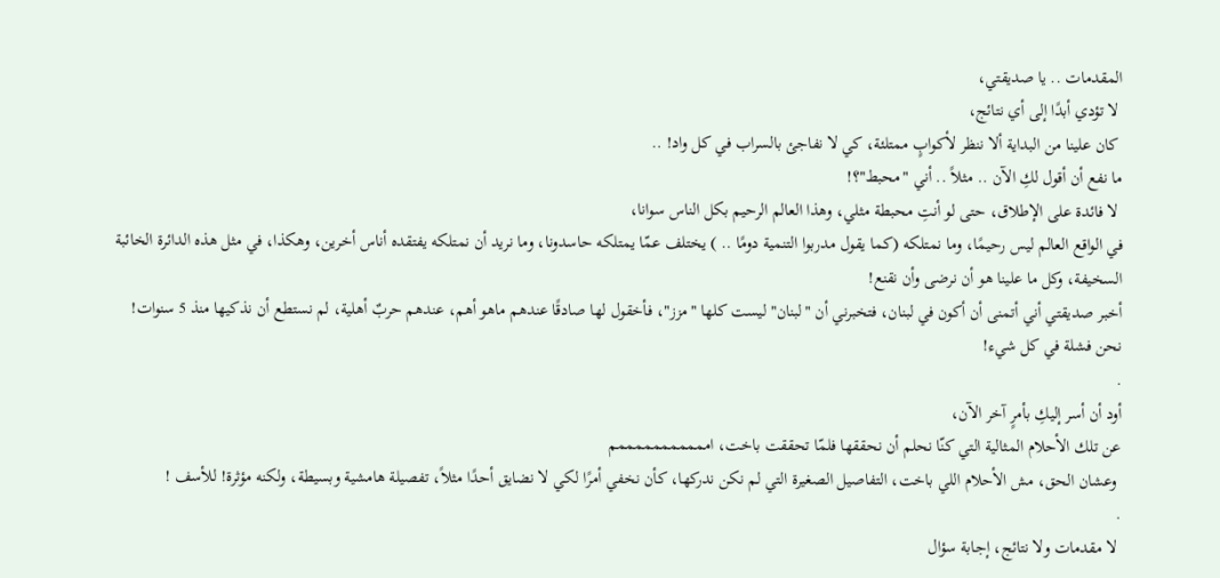المقدمات .. يا صديقتي،
 لا تؤدي أبدًا إلى أي نتائج،
 كان علينا من البداية ألا ننظر لأكوابٍ ممتلئة، كي لا نفاجئ بالسراب في كل واد! ..
ما نفع أن أقول لكِ الآن .. مثلاً .. أني "محبط"؟!
 لا فائدة على الإطلاق، حتى لو أنتِ محبطة مثلي، وهذا العالم الرحيم بكل الناس سوانا،
في الواقع العالم ليس رحيمًا، وما نمتلكه (كما يقول مدربوا التنمية دومًا .. ) يختلف عمّا يمتلكه حاسدونا، وما نريد أن نمتلكه يفتقده أناس أخرين، وهكذا، في مثل هذه الدائرة الخائبة السخيفة، وكل ما علينا هو أن نرضى وأن نقنع!
أخبر صديقتي أني أتمنى أن أكون في لبنان، فتخبرني أن "لبنان" ليست كلها "مزز"، فأخقول لها صادقًا عندهم ماهو أهم، عندهم حربٌ أهلية، لم نستطع أن نذكيها منذ 5 سنوات!
نحن فشلة في كل شيء!
.
أود أن أسر إليكِ بأمرٍ آخر الآن،
عن تلك الأحلام المثالية التي كنّا نحلم أن نحققها فلمّا تحققت باخت، امممممممممممم
 وعشان الحق، مش الأحلام اللي باخت، التفاصيل الصغيرة التي لم نكن ندركها، كأن نخفي أمرًا لكي لا نضايق أحدًا مثلاً، تفصيلة هامشية وبسيطة، ولكنه مؤثرة! للأسف !
.
 لا مقدمات ولا نتائج، إجابة سؤال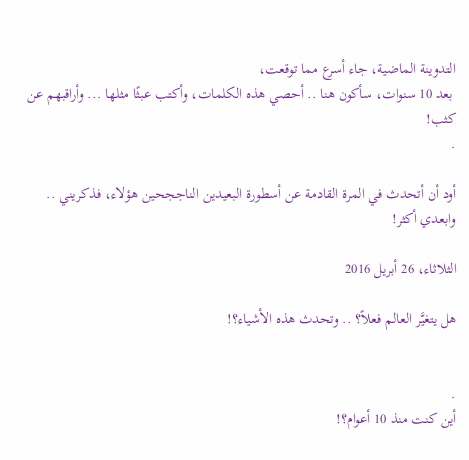التدوينة الماضية، جاء أسرع مما توقعت،
 بعد 10 سنوات، سأكون هنا .. أحصي هذه الكلمات، وأكتب عبثًا مثلها ... وأراقبهم عن كثب!
.

أود أن أتحدث في المرة القادمة عن أسطورة البعيدين الناججحين هؤلاء، فذكريني .. وابعدي أكثر!

الثلاثاء، 26 أبريل 2016

هل يتغيَّر العالم فعلاً؟ .. وتحدث هذه الأشياء؟!


.
أين كنت منذ 10 أعوام؟!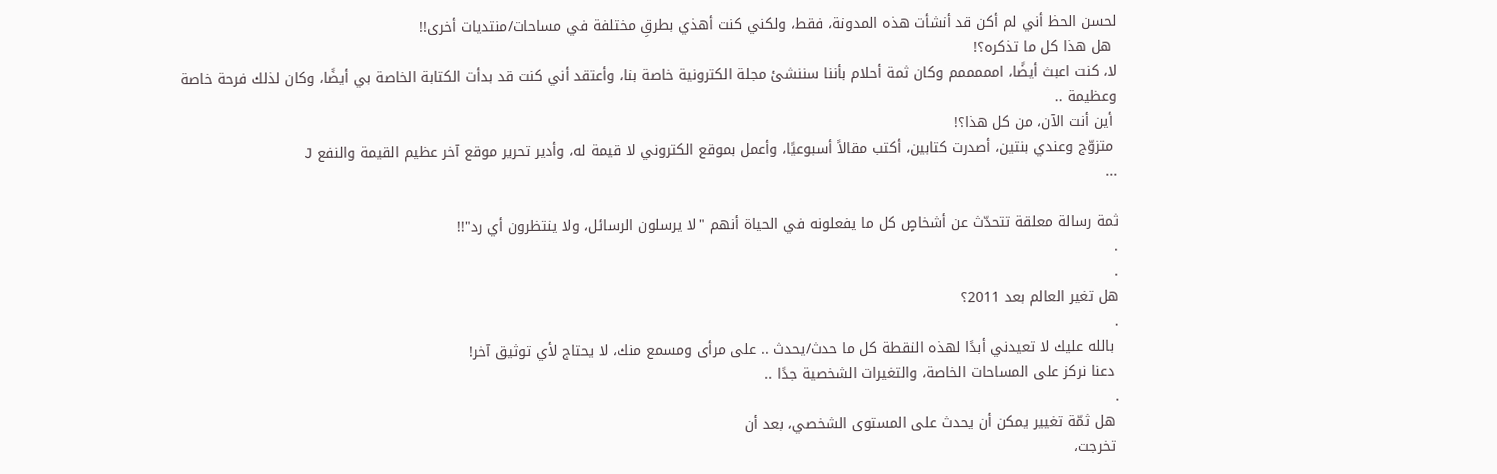لحسن الحظ أني لم أكن قد أنشأت هذه المدونة، فقط، ولكني كنت أهذي بطرقِ مختلفة في مساحات/منتديات أخرى!!
 هل هذا كل ما تذكره؟!
لا، كنت اعبث أيضًا، امممممم وكان ثمة أحلام بأننا سننشئ مجلة الكترونية خاصة بنا، وأعتقد أني كنت قد بدأت الكتابة الخاصة بي أيضًا، وكان لذلك فرحة خاصة وعظيمة ..
 أين أنت الآن، من كل هذا؟!
 متزوّج وعندي بنتين، أصدرت كتابين، أكتب مقالاً أسبوعيًا، وأعمل بموقع الكتروني لا قيمة له، وأدير تحرير موقع آخر عظيم القيمة والنفع J
...

ثمة رسالة معلقة تتحدّث عن أشخاصٍ كل ما يفعلونه في الحياة أنهم "لا يرسلون الرسائل، ولا ينتظرون أي رد"!!
.
.
هل تغير العالم بعد 2011؟
.
 بالله عليك لا تعيدني أبدًا لهذه النقطة كل ما حدث/يحدث .. على مرأى ومسمع منك، لا يحتاج لأي توثيق آخر!
 دعنا نركز على المساحات الخاصة، والتغيرات الشخصية جدًا ..
.
 هل ثمّة تغيير يمكن أن يحدث على المستوى الشخصي، بعد أن
 تخرجت،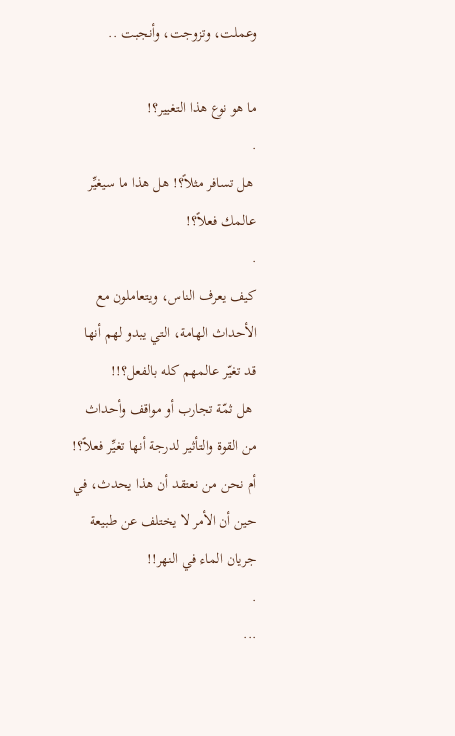وعملت، وتزوجت، وأنجبت ..

ما هو نوع هذا التغيير؟!
.
 هل تسافر مثلاً؟! هل هذا ما سيغيِّر عالمك فعلاً؟!
.
كيف يعرف الناس، ويتعاملون مع الأحداث الهامة، التي يبدو لهم أنها قد تغيّر عالمهم كله بالفعل؟!!
 هل ثمّة تجارب أو مواقف وأحداث من القوة والتأثير لدرجة أنها تغيِّر فعلاً؟! أم نحن من نعتقد أن هذا يحدث، في حين أن الأمر لا يختلف عن طبيعة جريان الماء في النهر!!
.
...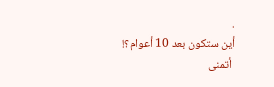.
أين ستكون بعد 10 أعوام؟!
 أتمنى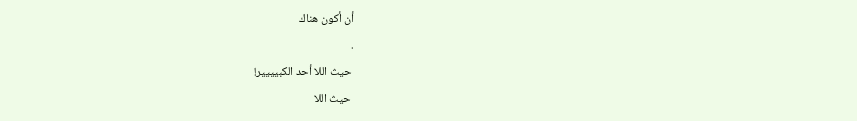أن أكون هناك
.
 حيث اللا أحد الكبيييير!
 حيث اللا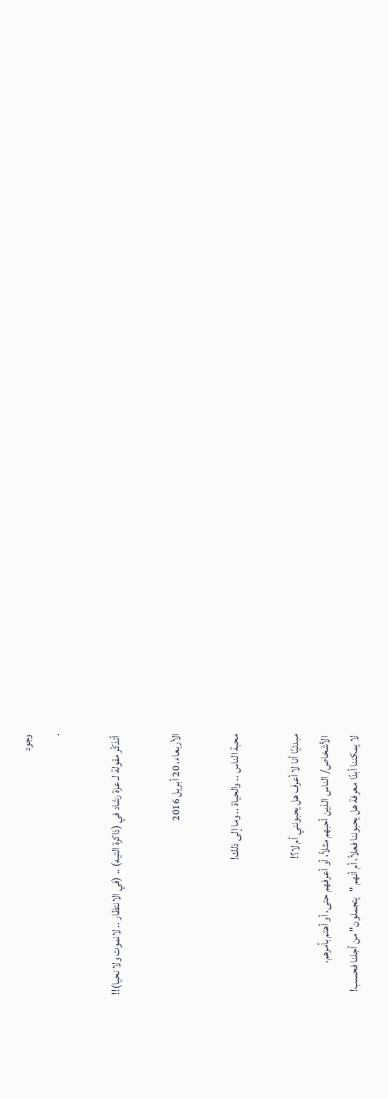وجود
.

 أتذكّر مقولة لـ عزة رشاد في (ذاكرة التيه) .. (في الانتظار .. لانموت ولا نحيا)!!

الأربعاء، 20 أبريل 2016

محبة الناس .. والحياة .. وما إلى ذلك!

مبدئيًا أنا لا أعرف هل يحبونني أم لا؟!
 الأشخاص/ الناس الذين أحبهم مثلاً، أو أعرفهم حتى، أو أهتم بأمرهم،
 لا يمكننا أبدًا معرفة هل يحبوننا فعلاً، أم أنهم "يتجملون" من أجلنا فحسب!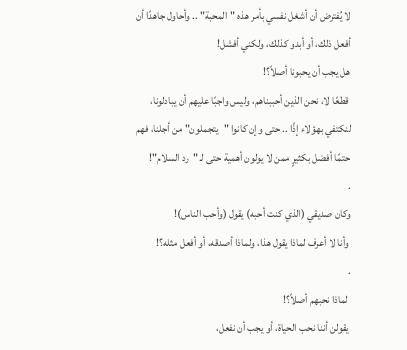لا يُفترض أن أشغل نفسي بأمر هذه "المحبة" .. وأحاول جاهدًا أن أفعل ذلك، أو أبدو كذلك، ولكني أفشل!
هل يجب أن يحبونا أصلاً؟!
 قطعًا لا، نحن الذين أحببناهم، وليس واجبًا عليهم أن يبادلونا، لنكتفي بهؤلاء إذًا .. حتى وإن كانوا "يتجملون" من أجلنا، فهم حتمًا أفضل بكثيرٍ ممن لا يولون أهمية حتى لـ "رد السلام"!
.
وكان صديقي (الذي كنت أحبه) يقول (وأحب الناس)!
 وأنا لا أعرف لماذا يقول هذا، ولماذا أصدقه، أو أفعل مثله؟!
.
 لماذا نحبهم أصلاً؟!
 يقولن أننا نحب الحياة، أو يجب أن نفعل،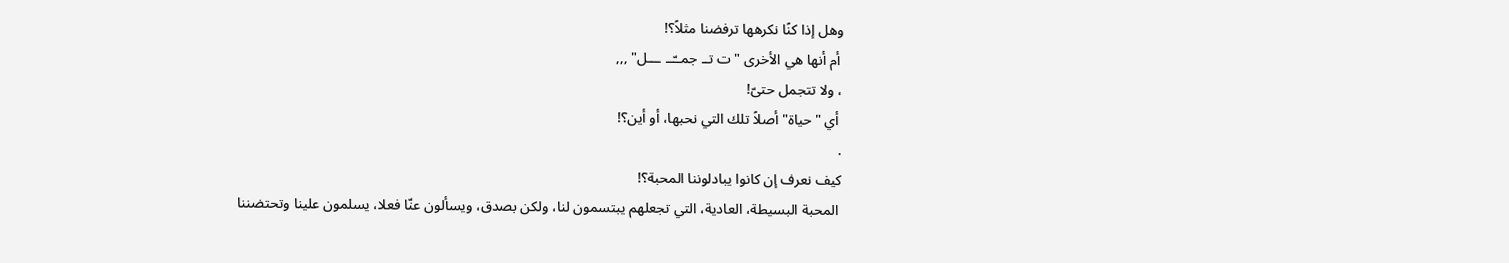وهل إذا كنًا نكرهها ترفضنا مثلاً؟!
 أم أنها هي الأخرى "ت تــ جمــّــ ـــل" ,,,
، ولا تتجمل حتىّ!
 أي "حياة" أصلاً تلك التي نحبها، أو أين؟!
.
كيف نعرف إن كانوا يبادلوننا المحبة؟!
 المحبة البسيطة، العادية، التي تجعلهم يبتسمون لنا، ولكن بصدق، ويسألون عنّا فعلا، يسلمون علينا وتحتضننا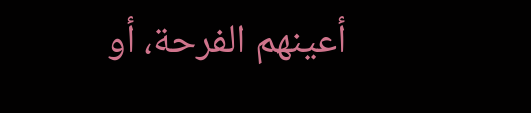أعينهم الفرحة، أو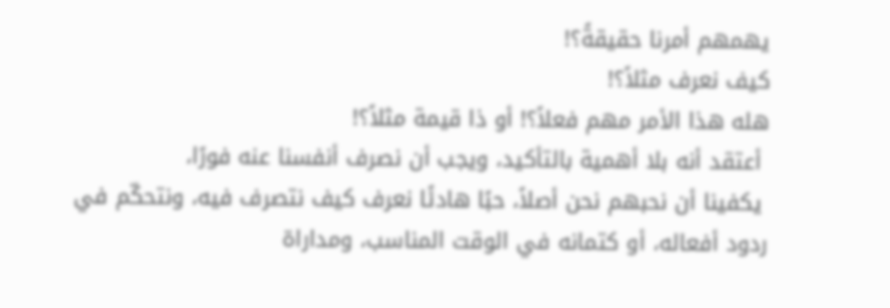يهمهم أمرنا حقيقةً؟!
كيف نعرف مثلاً؟!
هله هذا الأمر مهم فعلاً؟! أو ذا قيمة مثلاً؟!
 أعتقد أنه بلا أهمية بالتأكيد، ويجب أن نصرف أنفسنا عنه فورًا،
 يكفينا أن نحبهم نحن أصلاً، حبًا هادئًا نعرف كيف نتصرف فيه، ونتحكّم في ردود أفعاله، أو كتمانه في الوقت المناسب، ومداراة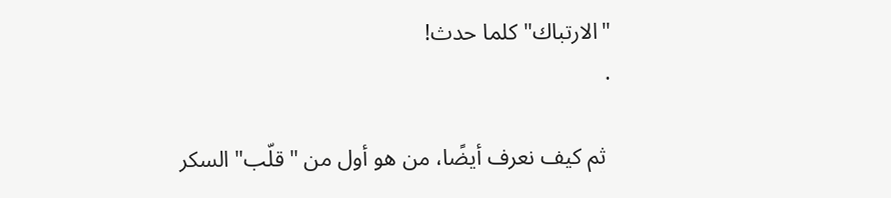"الارتباك" كلما حدث!
.

 ثم كيف نعرف أيضًا، من هو أول من "قلّب" السكر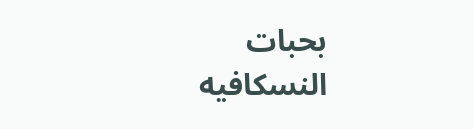بحبات النسكافيه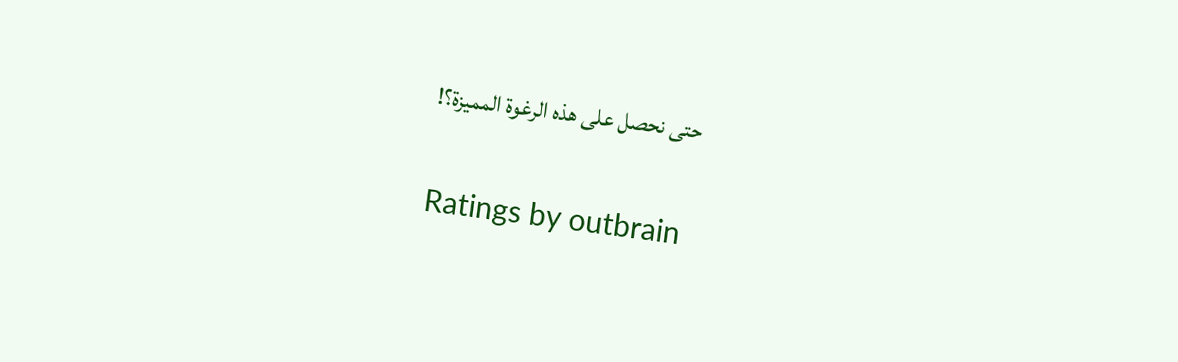حتى نحصل على هذه الرغوة المميزة؟!

Ratings by outbrain